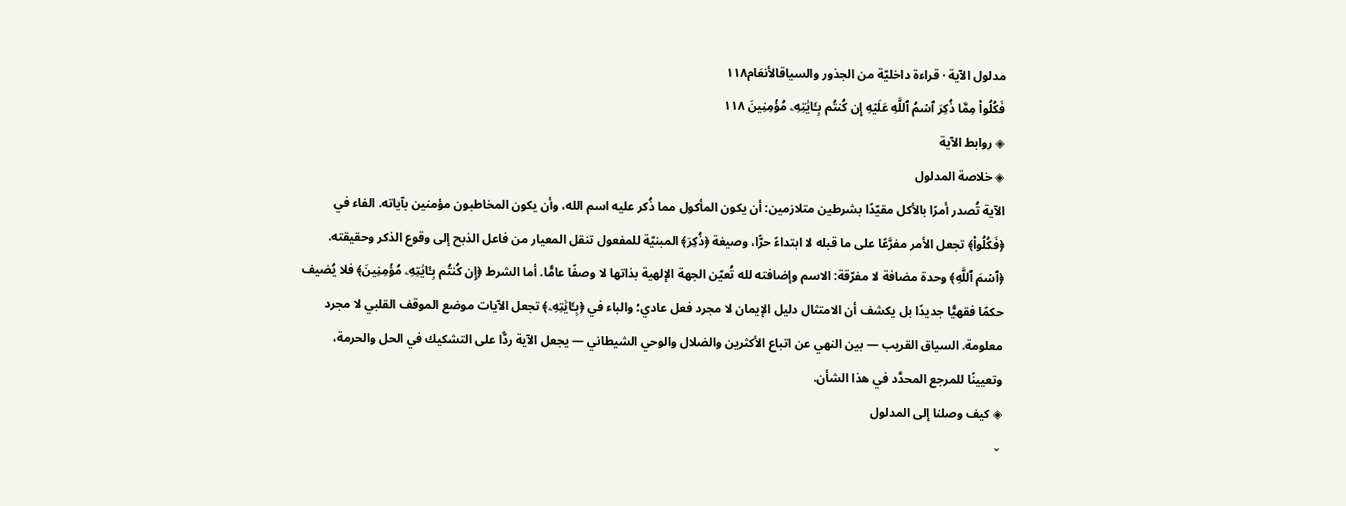مدلول الآية · قراءة داخليّة من الجذور والسياقالأنعَام١١٨
فَكُلُواْ مِمَّا ذُكِرَ ٱسۡمُ ٱللَّهِ عَلَيۡهِ إِن كُنتُم بِـَٔايَٰتِهِۦ مُؤۡمِنِينَ ١١٨
◈ روابط الآية
◈ خلاصة المدلول
الآية تُصدر أمرًا بالأكل مقيّدًا بشرطين متلازمين: أن يكون المأكول مما ذُكر عليه اسم الله، وأن يكون المخاطبون مؤمنين بآياته. الفاء في ﴿فَكُلُواْ﴾ تجعل الأمر مفرَّعًا على ما قبله لا ابتداءً حرًّا، وصيغة ﴿ذُكِرَ﴾ المبنيّة للمفعول تنقل المعيار من فاعل الذبح إلى وقوع الذكر وحقيقته. ﴿ٱسۡمَ ٱللَّهِ﴾ وحدة مضافة لا مفرّقة: الاسم وإضافته لله تُعيّن الجهة الإلهية بذاتها لا وصفًا عامًّا. أما الشرط ﴿إِن كُنتُم بِـَٔايَٰتِهِۦ مُؤۡمِنِينَ﴾ فلا يُضيف حكمًا فقهيًّا جديدًا بل يكشف أن الامتثال دليل الإيمان لا مجرد فعل عادي؛ والباء في ﴿بِـَٔايَٰتِهِۦ﴾ تجعل الآيات موضع الموقف القلبي لا مجرد معلومة. السياق القريب — بين النهي عن اتباع الأكثرين والضلال والوحي الشيطاني — يجعل الآية ردًّا على التشكيك في الحل والحرمة، وتعيينًا للمرجع المحدَّد في هذا الشأن.
◈ كيف وصلنا إلى المدلول
⌄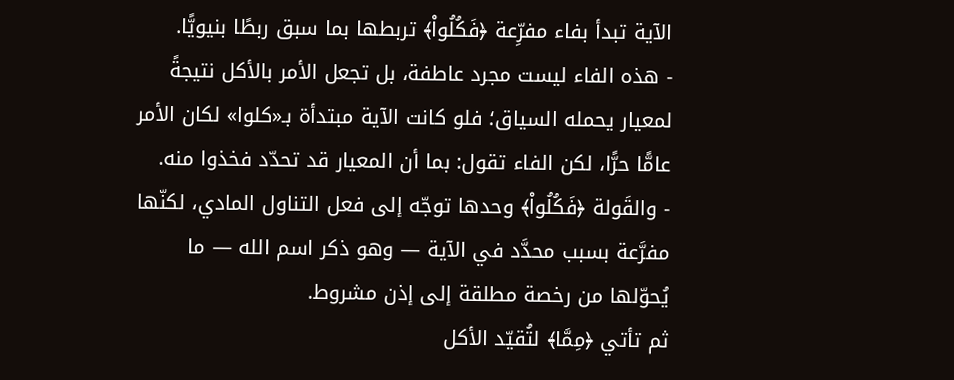الآية تبدأ بفاء مفرِّعة ﴿فَكُلُواْ﴾ تربطها بما سبق ربطًا بنيويًّا.
- هذه الفاء ليست مجرد عاطفة، بل تجعل الأمر بالأكل نتيجةً لمعيار يحمله السياق؛ فلو كانت الآية مبتدأة بـ«كلوا» لكان الأمر عامًّا حرًّا، لكن الفاء تقول: بما أن المعيار قد تحدّد فخذوا منه.
- والقَولة ﴿فَكُلُواْ﴾ وحدها توجّه إلى فعل التناول المادي، لكنّها مفرَّعة بسبب محدَّد في الآية — وهو ذكر اسم الله — ما يُحوّلها من رخصة مطلقة إلى إذن مشروط.
ثم تأتي ﴿مِمَّا﴾ لتُقيّد الأكل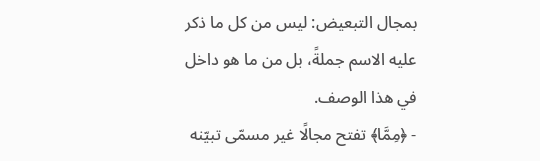بمجال التبعيض: ليس من كل ما ذكر عليه الاسم جملةً، بل من ما هو داخل في هذا الوصف.
- ﴿مِمَّا﴾ تفتح مجالًا غير مسمّى تبيّنه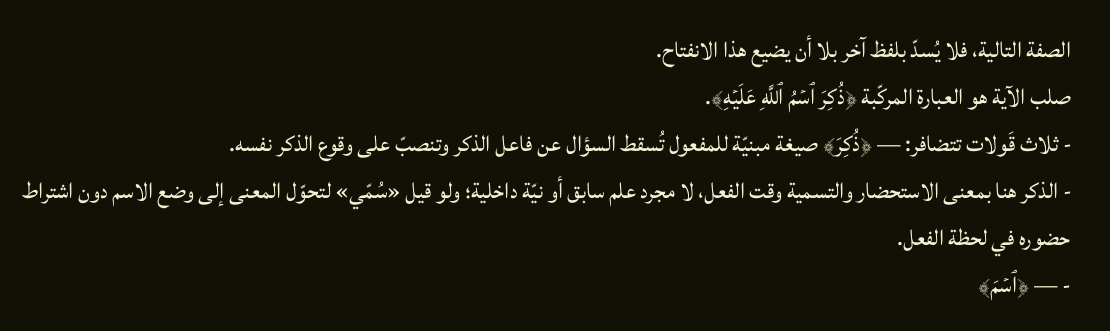الصفة التالية، فلا يُسدّ بلفظ آخر بلا أن يضيع هذا الانفتاح.
صلب الآية هو العبارة المركّبة ﴿ذُكِرَ ٱسۡمُ ٱللَّهِ عَلَيۡهِ﴾.
- ثلاث قَولات تتضافر: — ﴿ذُكِرَ﴾ صيغة مبنيّة للمفعول تُسقط السؤال عن فاعل الذكر وتنصبّ على وقوع الذكر نفسه.
- الذكر هنا بمعنى الاستحضار والتسمية وقت الفعل، لا مجرد علم سابق أو نيّة داخلية؛ ولو قيل «سُمّي» لتحوّل المعنى إلى وضع الاسم دون اشتراط حضوره في لحظة الفعل.
- — ﴿ٱسۡمَ﴾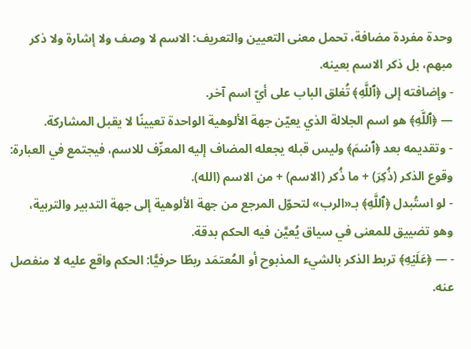وحدة مفردة مضافة، تحمل معنى التعيين والتعريف: الاسم لا وصف ولا إشارة ولا ذكر مبهم، بل ذكر الاسم بعينه.
- وإضافته إلى ﴿ٱللَّهِ﴾ تُغلق الباب على أيّ اسم آخر.
— ﴿ٱللَّهِ﴾ هو اسم الجلالة الذي يعيّن جهة الألوهية الواحدة تعيينًا لا يقبل المشاركة.
- وتقديمه بعد ﴿ٱسۡمَ﴾ وليس قبله يجعله المضاف إليه المعرِّف للاسم، فيجتمع في العبارة: وقوع الذكر (ذُكِرَ) + ما ذُكر (الاسم) + من الاسم (الله).
- لو استُبدل ﴿ٱللَّهِ﴾ بـ«الرب» لتحوّل المرجع من جهة الألوهية إلى جهة التدبير والتربية، وهو تضييق للمعنى في سياق يُعيَّن فيه الحكم بدقة.
- — ﴿عَلَيۡهِ﴾ تربط الذكر بالشيء المذبوح أو المُعتمَد ربطًا حرفيًّا: الحكم واقع عليه لا منفصل عنه.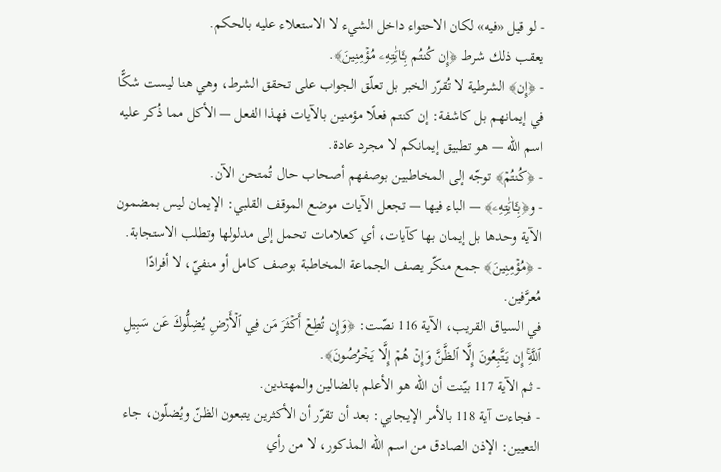- لو قيل «فيه» لكان الاحتواء داخل الشيء لا الاستعلاء عليه بالحكم.
يعقب ذلك شرط ﴿إِن كُنتُم بِـَٔايَٰتِهِۦ مُؤۡمِنِينَ﴾.
- ﴿إِن﴾ الشرطية لا تُقرّر الخبر بل تعلّق الجواب على تحقق الشرط، وهي هنا ليست شكًّا في إيمانهم بل كاشفة: إن كنتم فعلًا مؤمنين بالآيات فهذا الفعل — الأكل مما ذُكر عليه اسم الله — هو تطبيق إيمانكم لا مجرد عادة.
- ﴿كُنتُمۡ﴾ توجّه إلى المخاطبين بوصفهم أصحاب حال تُمتحن الآن.
- و﴿بِـَٔايَٰتِهِۦ﴾ — الباء فيها — تجعل الآيات موضع الموقف القلبي: الإيمان ليس بمضمون الآية وحدها بل إيمان بها كآيات، أي كعلامات تحمل إلى مدلولها وتطلب الاستجابة.
- ﴿مُؤۡمِنِينَ﴾ جمع منكّر يصف الجماعة المخاطبة بوصف كامل أو منفيّ، لا أفرادًا مُعرَّفين.
في السياق القريب، الآية 116 نصّت: ﴿وَإِن تُطِعۡ أَكۡثَرَ مَن فِي ٱلۡأَرۡضِ يُضِلُّوكَ عَن سَبِيلِ ٱللَّهِۚ إِن يَتَّبِعُونَ إِلَّا ٱلظَّنَّ وَإِنۡ هُمۡ إِلَّا يَخۡرُصُونَ﴾.
- ثم الآية 117 بيّنت أن الله هو الأعلم بالضالين والمهتدين.
- فجاءت آية 118 بالأمر الإيجابي: بعد أن تقرّر أن الأكثرين يتبعون الظنّ ويُضلّون، جاء التعيين: الإذن الصادق من اسم الله المذكور، لا من رأي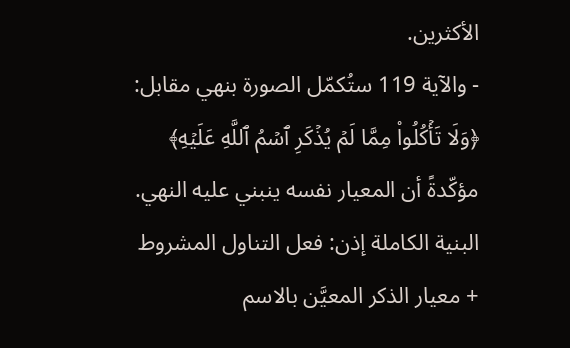الأكثرين.
- والآية 119 ستُكمّل الصورة بنهي مقابل: ﴿وَلَا تَأۡكُلُواْ مِمَّا لَمۡ يُذۡكَرِ ٱسۡمُ ٱللَّهِ عَلَيۡهِ﴾ مؤكّدةً أن المعيار نفسه ينبني عليه النهي.
البنية الكاملة إذن: فعل التناول المشروط + معيار الذكر المعيَّن بالاسم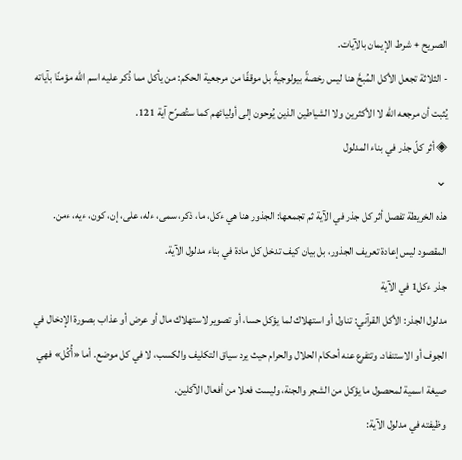الصريح + شرط الإيمان بالآيات.
- الثلاثة تجعل الأكل المُبحَّ هنا ليس رخصةً بيولوجيةً بل موقفًا من مرجعية الحكم: من يأكل مما ذُكر عليه اسم الله مؤمنًا بآياته يُثبت أن مرجعه الله لا الأكثرين ولا الشياطين الذين يُوحون إلى أوليائهم كما ستُصرّح آية 121.
◈ أثر كلّ جذر في بناء المدلول
⌄
هذه الخريطة تفصل أثر كل جذر في الآية ثم تجمعها: الجذور هنا هي ءكل، ما، ذكر، سمى، ءله، على، إن، كون، ءيه، ءمن. المقصود ليس إعادة تعريف الجذور، بل بيان كيف تدخل كل مادة في بناء مدلول الآية.
جذر ءكل1 في الآية
مدلول الجذر: الأكل القرآني: تناول أو استهلاك لما يؤكل حسا، أو تصوير لاستهلاك مال أو عرض أو عذاب بصورة الإدخال في الجوف أو الاستنفاد. وتتفرع عنه أحكام الحلال والحرام حيث يرد سياق التكليف والكسب، لا في كل موضع. أما «أُكُل» فهي صيغة اسمية لمحصول ما يؤكل من الشجر والجنة، وليست فعلا من أفعال الآكلين.
وظيفته في مدلول الآية: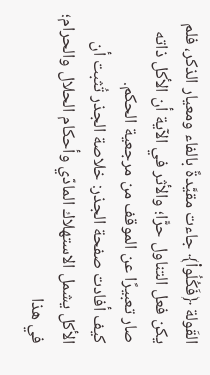القَولة ﴿فَكُلُواْ﴾ جاءت مقيَّدةً بالفاء ومعيار الذكر، فلم يكن فعل التناول حرًّا؛ والأثر في الآية أن الأكل ذاته صار تعبيرًا عن الموقف من مرجعية الحكم.
كيف أفادت صفحة الجذر: خلاصة الجذر تُثبت أن الأكل يشمل الاستهلاك المادّي وأحكام الحلال والحرام؛ في هذا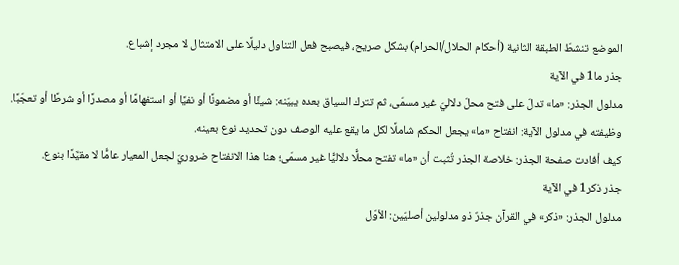الموضع تنشطّ الطبقة الثانية (أحكام الحلال/الحرام) بشكل صريح، فيصبح فعل التناول دليلًا على الامتثال لا مجرد إشباع.
جذر ما1 في الآية
مدلول الجذر: «ما» تدلّ على فتح محلّ دلاليّ غير مسمّى، ثم تترك السياق بعده يبيّنه: شيئًا أو مضمونًا أو نفيًا أو استفهامًا أو مصدرًا أو شرطًا أو تعجّبًا.
وظيفته في مدلول الآية: انفتاح «ما» يجعل الحكم شاملًا لكل ما يقع عليه الوصف دون تحديد نوع بعينه.
كيف أفادت صفحة الجذر: خلاصة الجذر تُثبت أن «ما» تفتح محلًّا دلاليًّا غير مسمّى؛ هنا هذا الانفتاح ضروريّ لجعل المعيار عامًّا لا مقيَّدًا بنوع.
جذر ذكر1 في الآية
مدلول الجذر: «ذكر» في القرآن جذرٌ ذو مدلولين أصليّين: الأوّل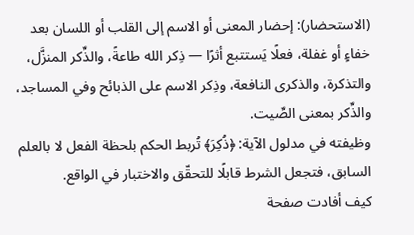(الاستحضار): إحضار المعنى أو الاسم إلى القلب أو اللسان بعد خفاءٍ أو غفلة، فعلًا يَستتبع أثرًا — ذِكر الله طاعةً، والذِّكر المنزَّل، والتذكرة، والذكرى النافعة، وذِكر الاسم على الذبائح وفي المساجد، والذِّكر بمعنى الصِّيت.
وظيفته في مدلول الآية: ﴿ذُكِرَ﴾ تُربط الحكم بلحظة الفعل لا بالعلم السابق، فتجعل الشرط قابلًا للتحقّق والاختبار في الواقع.
كيف أفادت صفحة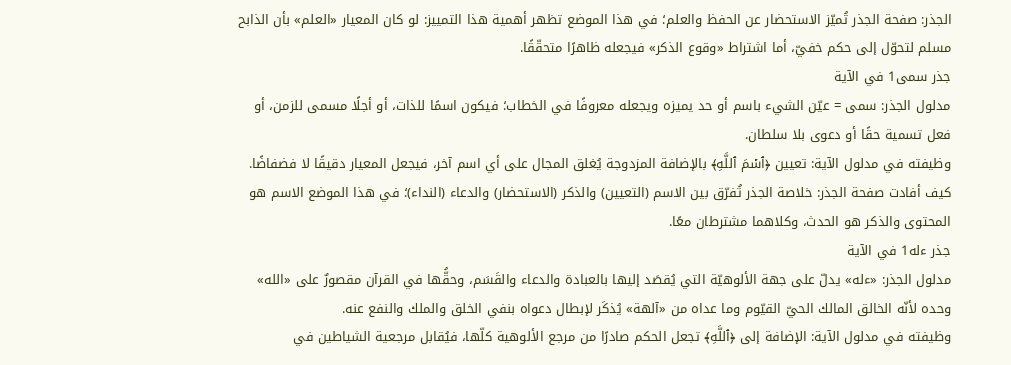الجذر: صفحة الجذر تُميّز الاستحضار عن الحفظ والعلم؛ في هذا الموضع تظهر أهمية هذا التمييز: لو كان المعيار «العلم» بأن الذابح مسلم لتحوّل إلى حكم خفيّ، أما اشتراط «وقوع الذكر» فيجعله ظاهرًا متحقّقًا.
جذر سمى1 في الآية
مدلول الجذر: سمى = عيّن الشيء باسم أو حد يميزه ويجعله معروفًا في الخطاب؛ فيكون اسمًا للذات، أو أجلًا مسمى للزمن، أو فعل تسمية حقًا أو دعوى بلا سلطان.
وظيفته في مدلول الآية: تعيين ﴿ٱسۡمَ ٱللَّهِ﴾ بالإضافة المزدوجة يُغلق المجال على أي اسم آخر، فيجعل المعيار دقيقًا لا فضفاضًا.
كيف أفادت صفحة الجذر: خلاصة الجذر تُفرّق بين الاسم (التعيين) والذكر (الاستحضار) والدعاء (النداء)؛ في هذا الموضع الاسم هو المحتوى والذكر هو الحدث، وكلاهما مشترطان معًا.
جذر ءله1 في الآية
مدلول الجذر: «ءله» يدلّ على جهة الألوهيّة التي يُقصَد إليها بالعبادة والدعاء والقَسَم، وحقُّها في القرآن مقصورٌ على «الله» وحده لأنّه الخالق المالك الحيّ القيّوم وما عداه من «آلهة» يُذكَر لإبطال دعواه بنفي الخلق والملك والنفع عنه.
وظيفته في مدلول الآية: الإضافة إلى ﴿ٱللَّهِ﴾ تجعل الحكم صادرًا من مرجع الألوهية كلّها، فيُقابل مرجعية الشياطين في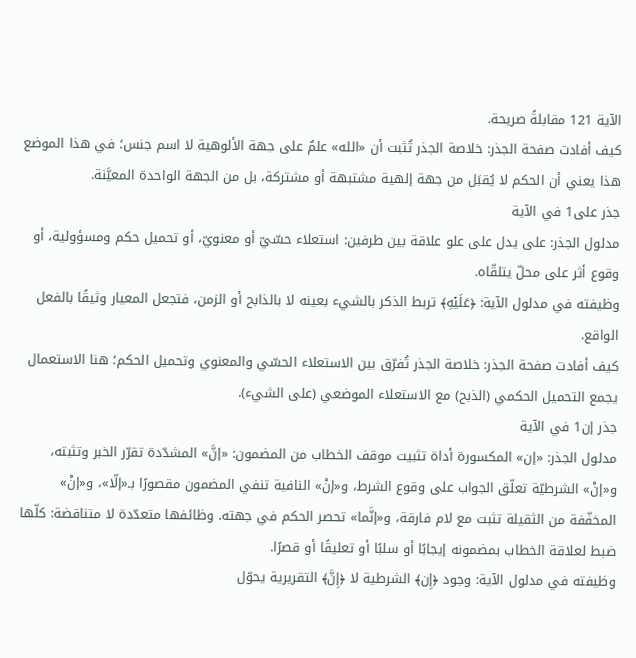الآية 121 مقابلةً صريحة.
كيف أفادت صفحة الجذر: خلاصة الجذر تُثبت أن «الله» علمٌ على جهة الألوهية لا اسم جنس؛ في هذا الموضع هذا يعني أن الحكم لا يُقبَل من جهة إلهية مشتبهة أو مشتركة، بل من الجهة الواحدة المعيَّنة.
جذر على1 في الآية
مدلول الجذر: على يدل على علو علاقة بين طرفين: استعلاء حسّيّ أو معنويّ، أو تحميل حكم ومسؤولية، أو وقوع أثر على محلّ يتلقّاه.
وظيفته في مدلول الآية: ﴿عَلَيۡهِ﴾ تربط الذكر بالشيء بعينه لا بالذابح أو الزمن، فتجعل المعيار وثيقًا بالفعل الواقع.
كيف أفادت صفحة الجذر: خلاصة الجذر تُفرّق بين الاستعلاء الحسّي والمعنوي وتحميل الحكم؛ هنا الاستعمال يجمع التحميل الحكمي (الذبح) مع الاستعلاء الموضعي (على الشيء).
جذر إن1 في الآية
مدلول الجذر: «إن» المكسورة أداة تثبيت موقف الخطاب من المضمون: «إنَّ» المشدّدة تقرّر الخبر وتثبته، و«إنْ» الشرطيّة تعلّق الجواب على وقوع الشرط، و«إنْ» النافية تنفي المضمون مقصورًا بـ«إلّا»، و«إنْ» المخفّفة من الثقيلة تثبت مع لام فارقة، و«إنَّما» تحصر الحكم في جهته. وظائفها متعدّدة لا متناقضة: كلّها ضبط لعلاقة الخطاب بمضمونه إيجابًا أو سلبًا أو تعليقًا أو قصرًا.
وظيفته في مدلول الآية: وجود ﴿إِن﴾ الشرطية لا ﴿إِنَّ﴾ التقريرية يحوّل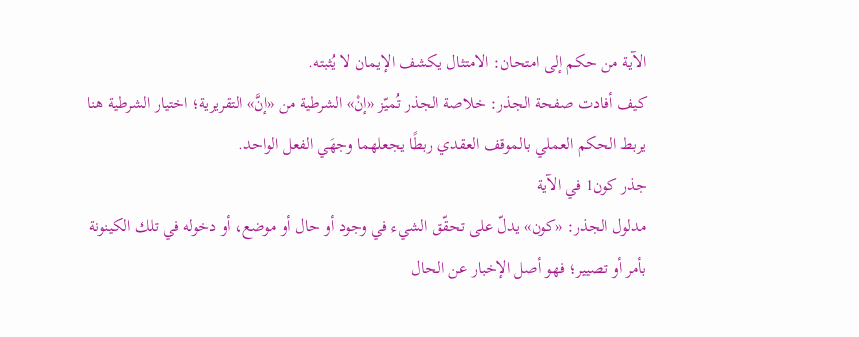الآية من حكم إلى امتحان: الامتثال يكشف الإيمان لا يُثبته.
كيف أفادت صفحة الجذر: خلاصة الجذر تُميّز «إنْ» الشرطية من «إنَّ» التقريرية؛ اختيار الشرطية هنا يربط الحكم العملي بالموقف العقدي ربطًا يجعلهما وجهَي الفعل الواحد.
جذر كون1 في الآية
مدلول الجذر: «كون» يدلّ على تحقّق الشيء في وجود أو حال أو موضع، أو دخوله في تلك الكينونة بأمر أو تصيير؛ فهو أصل الإخبار عن الحال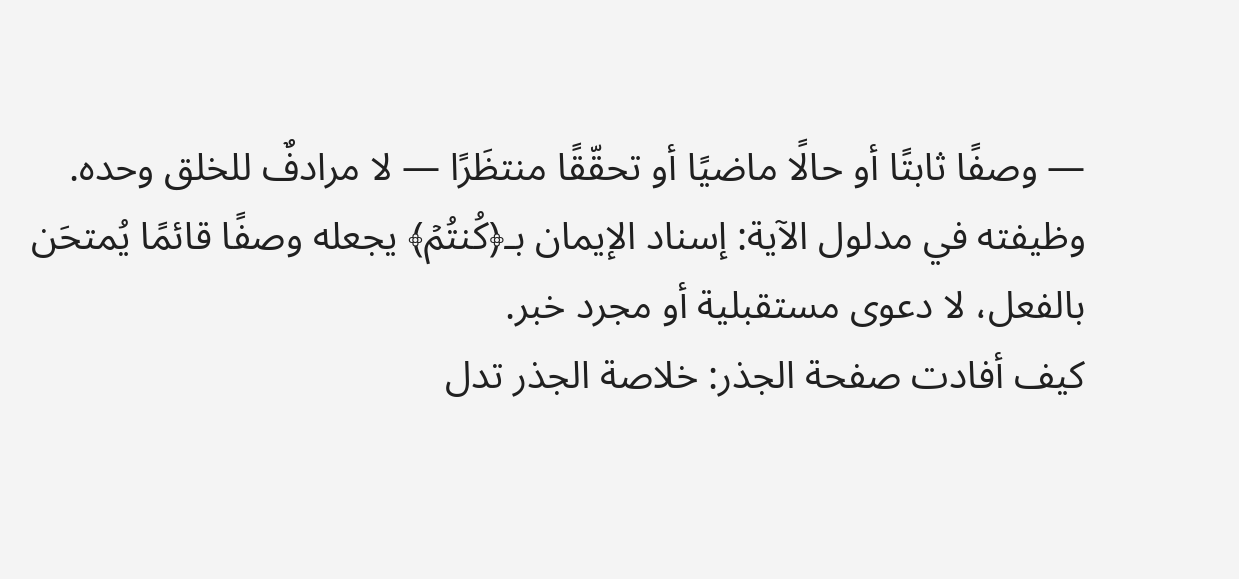— وصفًا ثابتًا أو حالًا ماضيًا أو تحقّقًا منتظَرًا — لا مرادفٌ للخلق وحده.
وظيفته في مدلول الآية: إسناد الإيمان بـ﴿كُنتُمۡ﴾ يجعله وصفًا قائمًا يُمتحَن بالفعل، لا دعوى مستقبلية أو مجرد خبر.
كيف أفادت صفحة الجذر: خلاصة الجذر تدل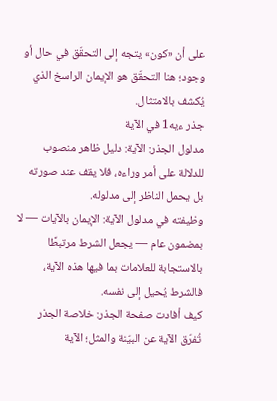على أن «كون» يتجه إلى التحقّق في حال أو وجود؛ هنا التحقّق هو الإيمان الراسخ الذي يُكشف بالامتثال.
جذر ءيه1 في الآية
مدلول الجذر: الآية: دليل ظاهر منصوب للدلالة على أمر وراءه، فلا يقف عند صورته بل يحمل الناظر إلى مدلوله.
وظيفته في مدلول الآية: الإيمان بالآيات — لا بمضمون عام — يجعل الشرط مرتبطًا بالاستجابة للعلامات بما فيها هذه الآية، فالشرط يُحيل إلى نفسه.
كيف أفادت صفحة الجذر: خلاصة الجذر تُفرّق الآية عن البيّنة والمثل؛ الآية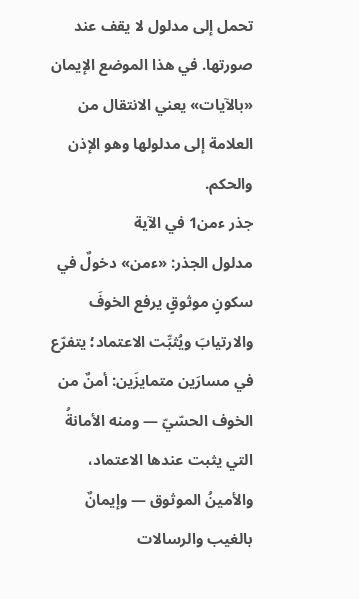تحمل إلى مدلول لا يقف عند صورتها. في هذا الموضع الإيمان «بالآيات» يعني الانتقال من العلامة إلى مدلولها وهو الإذن والحكم.
جذر ءمن1 في الآية
مدلول الجذر: «ءمن» دخولٌ في سكونٍ موثوقٍ يرفع الخوفَ والارتيابَ ويُثبِّت الاعتماد؛ يتفرّع في مسارَين متمايزَين: أمنٌ من الخوف الحسّيّ — ومنه الأمانةُ التي يثبت عندها الاعتماد، والأمينُ الموثوق — وإيمانٌ بالغيب والرسالات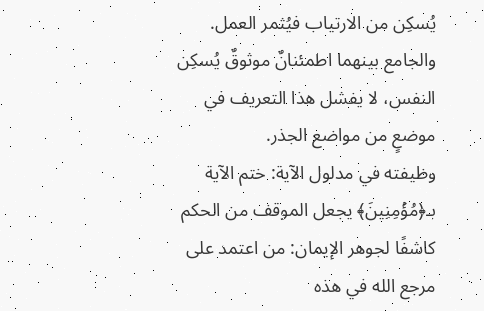يُسكِن من الارتياب فيُثمر العمل. والجامع بينهما اطمئنانٌ موثوقٌ يُسكِن النفس، لا يفشل هذا التعريف في موضعٍ من مواضع الجذر.
وظيفته في مدلول الآية: ختم الآية بـ﴿مُؤۡمِنِينَ﴾ يجعل الموقف من الحكم كاشفًا لجوهر الإيمان: من اعتمد على مرجع الله في هذه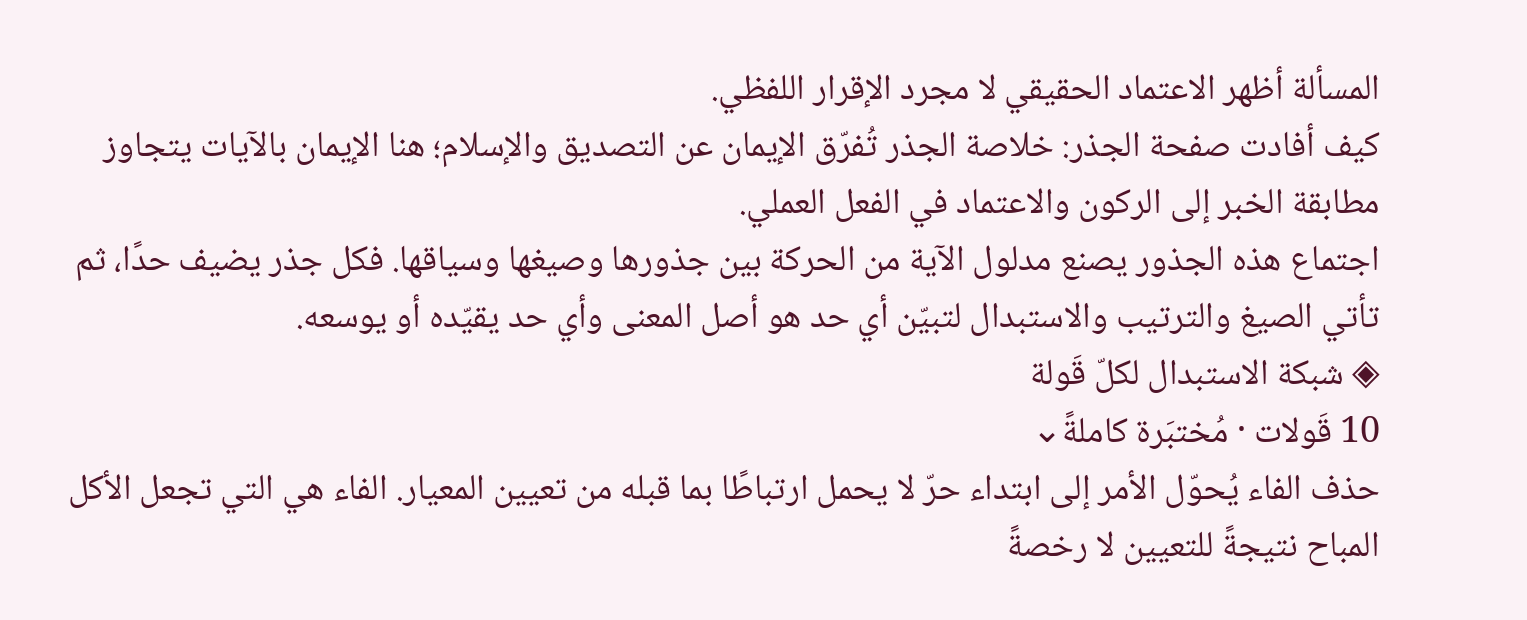المسألة أظهر الاعتماد الحقيقي لا مجرد الإقرار اللفظي.
كيف أفادت صفحة الجذر: خلاصة الجذر تُفرّق الإيمان عن التصديق والإسلام؛ هنا الإيمان بالآيات يتجاوز مطابقة الخبر إلى الركون والاعتماد في الفعل العملي.
اجتماع هذه الجذور يصنع مدلول الآية من الحركة بين جذورها وصيغها وسياقها. فكل جذر يضيف حدًا، ثم تأتي الصيغ والترتيب والاستبدال لتبيّن أي حد هو أصل المعنى وأي حد يقيّده أو يوسعه.
◈ شبكة الاستبدال لكلّ قَولة
10 قَولات · مُختبَرة كاملةً⌄
حذف الفاء يُحوّل الأمر إلى ابتداء حرّ لا يحمل ارتباطًا بما قبله من تعيين المعيار. الفاء هي التي تجعل الأكل المباح نتيجةً للتعيين لا رخصةً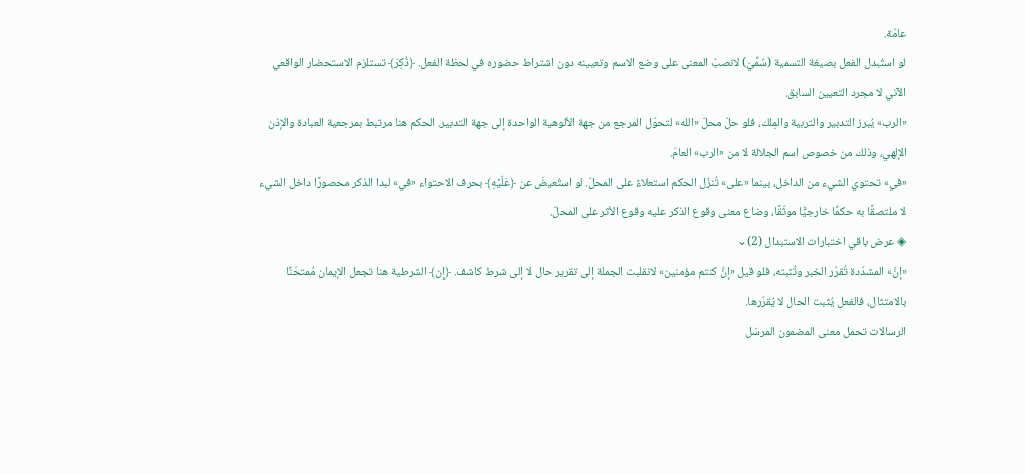عامّة.
لو استُبدل الفعل بصيغة التسمية (سُمِّيَ) لانصبّ المعنى على وضع الاسم وتعيينه دون اشتراط حضوره في لحظة الفعل. ﴿ذُكِرَ﴾ تستلزم الاستحضار الواقعي الآني لا مجرد التعيين السابق.
«الرب» يُبرز التدبير والتربية والمِلك، فلو حلّ محلّ «الله» لتحوّل المرجع من جهة الألوهية الواحدة إلى جهة التدبير. الحكم هنا مرتبط بمرجعية العبادة والإذن الإلهي، وذلك من خصوص اسم الجلالة لا من «الرب» العامّ.
«في» تحتوي الشيء من الداخل، بينما «على» تُنزّل الحكم استعلاءً على المحلّ. لو استُعيضَ عن ﴿عَلَيۡهِ﴾ بحرف الاحتواء «في» لبدا الذكر محصورًا داخل الشيء لا ملتصقًا به حكمًا خارجيًّا موثّقًا، وضاع معنى وقوع الذكر عليه وقوع الأثر على المحلّ.
◈ عرض باقي اختبارات الاستبدال (2)⌄
«إنَّ» المشدّدة تُقرّر الخبر وتُثبته، فلو قيل «إنَّ كنتم مؤمنين» لانقلبت الجملة إلى تقرير حال لا إلى شرط كاشف. ﴿إِن﴾ الشرطية هنا تجعل الإيمان مُمتحَنًا بالامتثال، فالفعل يُثبت الحال لا يُقرّرها.
الرسالات تحمل معنى المضمون المرسَل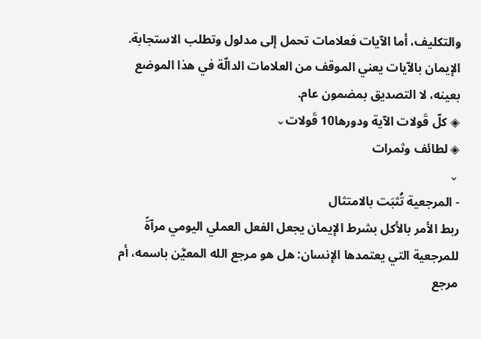والتكليف، أما الآيات فعلامات تحمل إلى مدلول وتطلب الاستجابة. الإيمان بالآيات يعني الموقف من العلامات الدالّة في هذا الموضع بعينه، لا التصديق بمضمون عام.
◈ كلّ قَولات الآية ودورها10 قَولات⌄
◈ لطائف وثمرات
⌄
- المرجعية تُثبَت بالامتثال
ربط الأمر بالأكل بشرط الإيمان يجعل الفعل العملي اليومي مرآةً للمرجعية التي يعتمدها الإنسان: هل هو مرجع الله المعيَّن باسمه، أم مرجع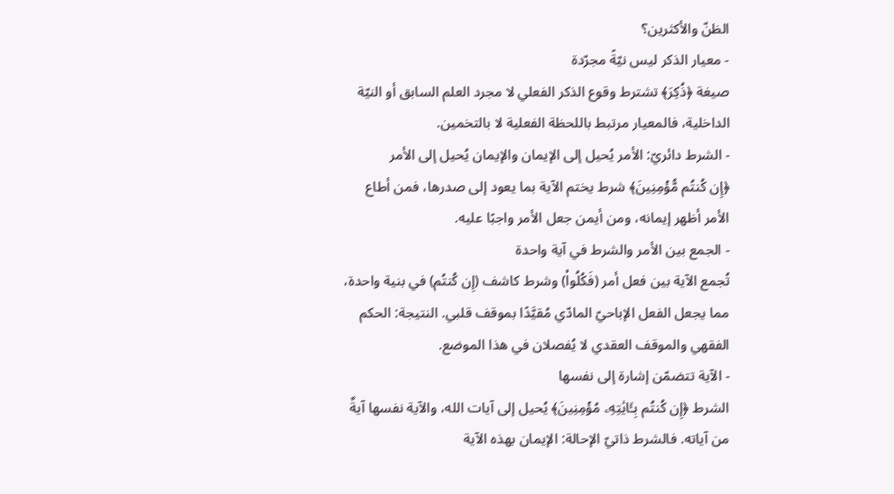الظنّ والأكثرين؟
- معيار الذكر ليس نيّةً مجرّدة
صيغة ﴿ذُكِرَ﴾ تشترط وقوع الذكر الفعلي لا مجرد العلم السابق أو النيّة الداخلية، فالمعيار مرتبط باللحظة الفعلية لا بالتخمين.
- الشرط دائريّ: الأمر يُحيل إلى الإيمان والإيمان يُحيل إلى الأمر
﴿إِن كُنتُم مُّؤۡمِنِينَ﴾ شرط يختم الآية بما يعود إلى صدرها، فمن أطاع الأمر أظهر إيمانه، ومن أيمن جعل الأمر واجبًا عليه.
- الجمع بين الأمر والشرط في آية واحدة
تُجمع الآية بين فعل أمر (فَكُلُواْ) وشرط كاشف (إِن كُنتُم) في بنية واحدة، مما يجعل الفعل الإباحيّ المادّي مُقيَّدًا بموقف قلبي. النتيجة: الحكم الفقهي والموقف العقدي لا يُفصلان في هذا الموضع.
- الآية تتضمّن إشارة إلى نفسها
الشرط ﴿إِن كُنتُم بِـَٔايَٰتِهِۦ مُؤۡمِنِينَ﴾ يُحيل إلى آيات الله، والآية نفسها آيةٌ من آياته. فالشرط ذاتيّ الإحالة: الإيمان بهذه الآية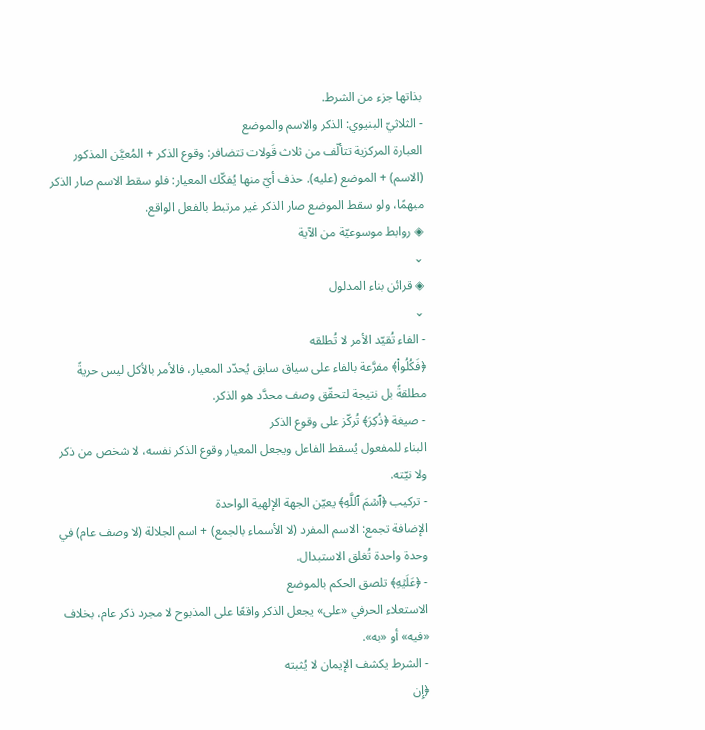بذاتها جزء من الشرط.
- الثلاثيّ البنيوي: الذكر والاسم والموضع
العبارة المركزية تتألّف من ثلاث قَولات تتضافر: وقوع الذكر + المُعيَّن المذكور (الاسم) + الموضع (عليه). حذف أيّ منها يُفكّك المعيار: فلو سقط الاسم صار الذكر مبهمًا، ولو سقط الموضع صار الذكر غير مرتبط بالفعل الواقع.
◈ روابط موسوعيّة من الآية
⌄
◈ قرائن بناء المدلول
⌄
- الفاء تُقيّد الأمر لا تُطلقه
﴿فَكُلُواْ﴾ مفرَّعة بالفاء على سياق سابق يُحدّد المعيار، فالأمر بالأكل ليس حريةً مطلقةً بل نتيجة لتحقّق وصف محدَّد هو الذكر.
- صيغة ﴿ذُكِرَ﴾ تُركّز على وقوع الذكر
البناء للمفعول يُسقط الفاعل ويجعل المعيار وقوع الذكر نفسه، لا شخص من ذكر ولا نيّته.
- تركيب ﴿ٱسۡمَ ٱللَّهِ﴾ يعيّن الجهة الإلهية الواحدة
الإضافة تجمع: الاسم المفرد (لا الأسماء بالجمع) + اسم الجلالة (لا وصف عام) في وحدة واحدة تُغلق الاستبدال.
- ﴿عَلَيۡهِ﴾ تلصق الحكم بالموضع
الاستعلاء الحرفي «على» يجعل الذكر واقعًا على المذبوح لا مجرد ذكر عام، بخلاف «فيه» أو «به».
- الشرط يكشف الإيمان لا يُثبته
﴿إِن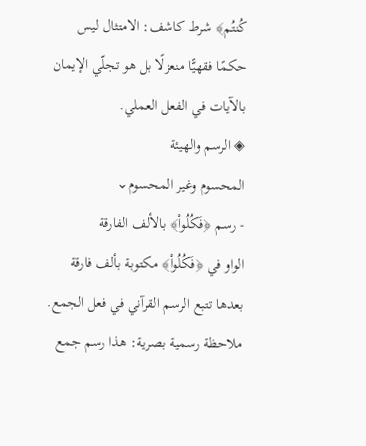كُنتُم﴾ شرط كاشف: الامتثال ليس حكمًا فقهيًّا منعزلًا بل هو تجلّي الإيمان بالآيات في الفعل العملي.
◈ الرسم والهيئة
المحسوم وغير المحسوم⌄
- رسم ﴿فَكُلُواْ﴾ بالألف الفارقة
الواو في ﴿فَكُلُواْ﴾ مكتوبة بألف فارقة بعدها تتبع الرسم القرآني في فعل الجمع. ملاحظة رسمية بصرية: هذا رسم جمع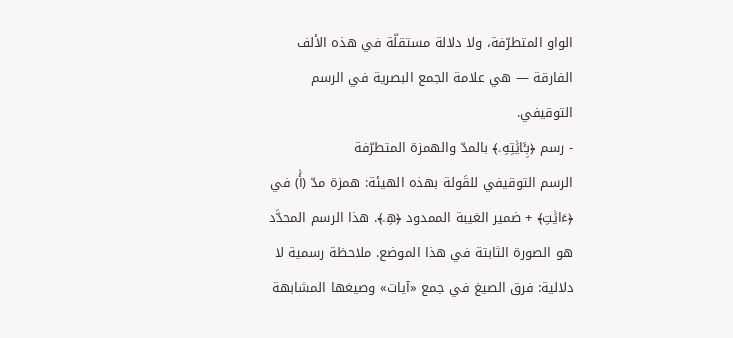الواو المتطرّفة، ولا دلالة مستقلّة في هذه الألف الفارقة — هي علامة الجمع البصرية في الرسم التوقيفي.
- رسم ﴿بِـَٔايَٰتِهِۦ﴾ بالمدّ والهمزة المتطرّفة
الرسم التوقيفي للقَولة بهذه الهيئة: همزة مدّ (أَٰ) في ﴿ءَايَٰتِ﴾ + ضمير الغيبة الممدود ﴿هِۦ﴾. هذا الرسم المحدَّد هو الصورة الثابتة في هذا الموضع. ملاحظة رسمية لا دلالية: فرق الصيغ في جمع «آيات» وصيغها المشابهة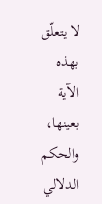لا يتعلّق بهذه الآية بعينها، والحكم الدلالي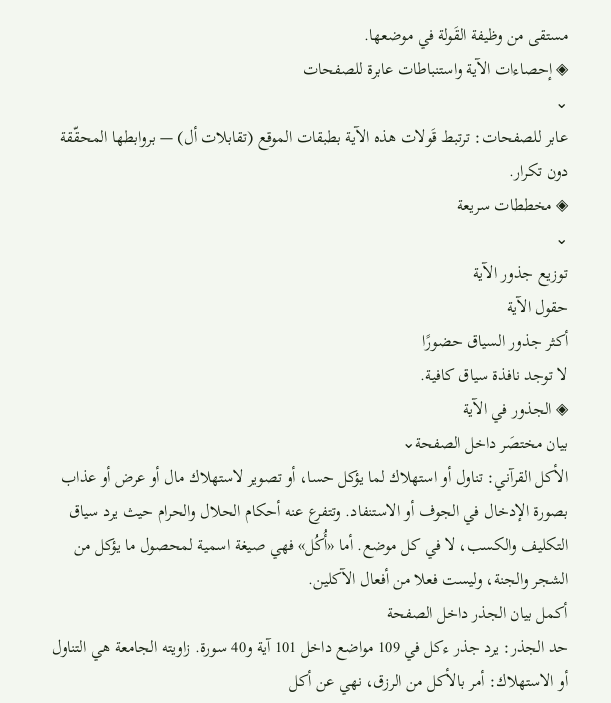مستقى من وظيفة القَولة في موضعها.
◈ إحصاءات الآية واستنباطات عابرة للصفحات
⌄
عابر للصفحات: ترتبط قَولات هذه الآية بطبقات الموقع (تقابلات أل) — بروابطها المحقّقة دون تكرار.
◈ مخططات سريعة
⌄
توزيع جذور الآية
حقول الآية
أكثر جذور السياق حضورًا
لا توجد نافذة سياق كافية.
◈ الجذور في الآية
بيان مختصَر داخل الصفحة⌄
الأكل القرآني: تناول أو استهلاك لما يؤكل حسا، أو تصوير لاستهلاك مال أو عرض أو عذاب بصورة الإدخال في الجوف أو الاستنفاد. وتتفرع عنه أحكام الحلال والحرام حيث يرد سياق التكليف والكسب، لا في كل موضع. أما «أُكُل» فهي صيغة اسمية لمحصول ما يؤكل من الشجر والجنة، وليست فعلا من أفعال الآكلين.
أكمل بيان الجذر داخل الصفحة
حد الجذر: يرد جذر ءكل في 109 مواضع داخل 101 آية و40 سورة. زاويته الجامعة هي التناول أو الاستهلاك: أمر بالأكل من الرزق، نهي عن أكل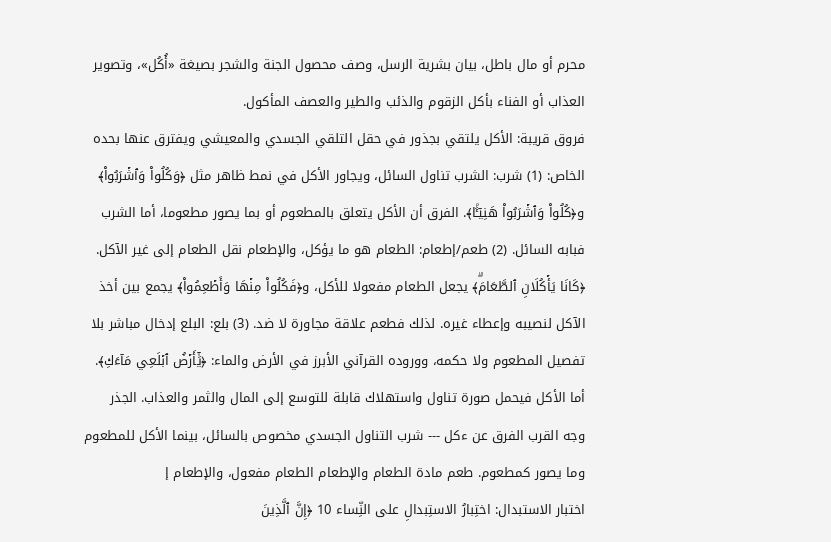محرم أو مال باطل، بيان بشرية الرسل، وصف محصول الجنة والشجر بصيغة «أُكُل»، وتصوير العذاب أو الفناء بأكل الزقوم والذئب والطير والعصف المأكول.
فروق قريبة: الأكل يلتقي بجذور في حقل التلقي الجسدي والمعيشي ويفترق عنها بحده الخاص: (1) شرب: الشرب تناول السائل، ويجاور الأكل في نمط ظاهر مثل ﴿وَكُلُواْ وَٱشۡرَبُواْ﴾ و﴿كُلُواْ وَٱشۡرَبُواْ هَنِيٓـَٔۢا﴾. الفرق أن الأكل يتعلق بالمطعوم أو بما يصور مطعوما، أما الشرب فبابه السائل. (2) طعم/إطعام: الطعام هو ما يؤكل، والإطعام نقل الطعام إلى غير الآكل. ﴿كَانَا يَأۡكُلَانِ ٱلطَّعَامَۗ﴾ يجعل الطعام مفعولا للأكل، و﴿فَكُلُواْ مِنۡهَا وَأَطۡعِمُواْ﴾ يجمع بين أخذ الآكل لنصيبه وإعطاء غيره. لذلك فطعم علاقة مجاورة لا ضد. (3) بلع: البلع إدخال مباشر بلا تفصيل المطعوم ولا حكمه، ووروده القرآني الأبرز في الأرض والماء: ﴿يَٰٓأَرۡضُ ٱبۡلَعِي مَآءَكِ﴾. أما الأكل فيحمل صورة تناول واستهلاك قابلة للتوسع إلى المال والثمر والعذاب. الجذر وجه القرب الفرق عن ءكل --- شرب التناول الجسدي مخصوص بالسائل، بينما الأكل للمطعوم وما يصور كمطعوم. طعم مادة الطعام والإطعام الطعام مفعول، والإطعام إ
اختبار الاستبدال: اختِبارُ الاستِبدالِ على النِّساء 10 ﴿إِنَّ ٱلَّذِينَ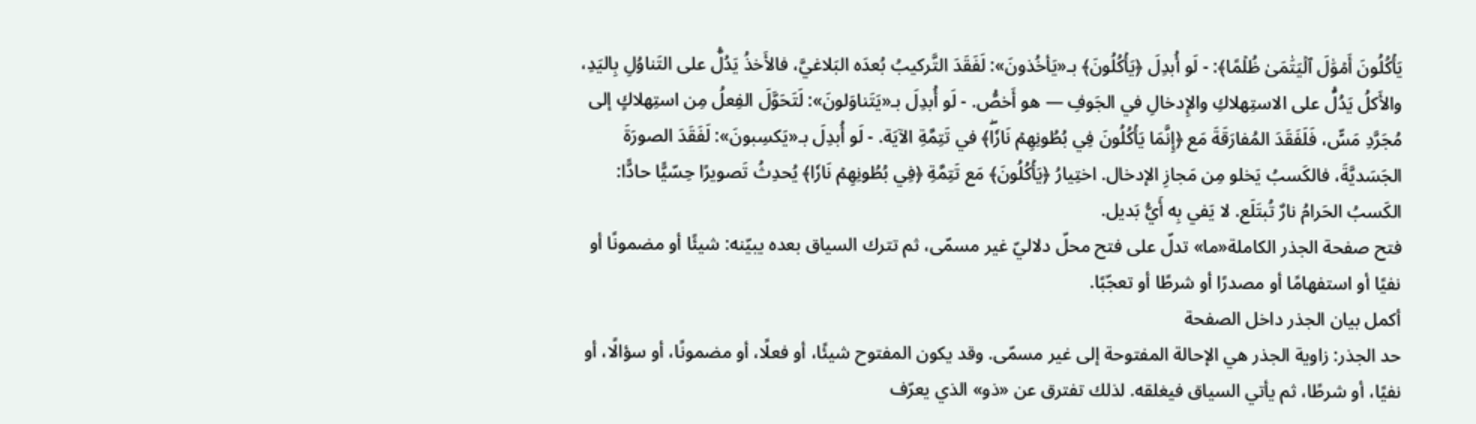يَأۡكُلُونَ أَمۡوَٰلَ ٱلۡيَتَٰمَىٰ ظُلۡمًا﴾: - لَو أُبدِلَ ﴿يَأۡكُلُونَ﴾ بـ«يَأخُذونَ»: لَفَقَدَ التَّركيبُ بُعدَه البَلاغيَّ، فالأَخذُ يَدُلُّ على التَناوُلِ بِاليَدِ، والأَكلُ يَدُلُّ على الاستِهلاكِ والإِدخالِ في الجَوفِ — هو أَخصُّ. - لَو أُبدِلَ بـ«يَتَناوَلونَ»: لَتَحَوَّلَ الفِعلُ مِن استِهلاكٍ إلى مُجَرَّدِ مَسٍّ، فَلَفَقَدَ المُفارَقَةَ مَع ﴿إِنَّمَا يَأۡكُلُونَ فِي بُطُونِهِمۡ نَارٗاۖ﴾ في تَتِمَّةِ الآيَة. - لَو أُبدِلَ بـ«يَكسِبونَ»: لَفَقَدَ الصورَةَ الجَسَديَّةَ، فالكَسبُ يَخلو مِن مَجازِ الإدخال. اختِيارُ ﴿يَأۡكُلُونَ﴾ مَع تَتِمَّةِ ﴿فِي بُطُونِهِمۡ نَارٗا﴾ يُحدِثُ تَصويرًا حِسّيًّا حادًّا: الكَسبُ الحَرامُ نارٌ تُبتَلَع. لا يَفي بِه أَيُّ بَديل.
فتح صفحة الجذر الكاملة«ما» تدلّ على فتح محلّ دلاليّ غير مسمّى، ثم تترك السياق بعده يبيّنه: شيئًا أو مضمونًا أو نفيًا أو استفهامًا أو مصدرًا أو شرطًا أو تعجّبًا.
أكمل بيان الجذر داخل الصفحة
حد الجذر: زاوية الجذر هي الإحالة المفتوحة إلى غير مسمّى. وقد يكون المفتوح شيئًا، أو فعلًا، أو مضمونًا، أو سؤالًا، أو نفيًا، أو شرطًا، ثم يأتي السياق فيغلقه. لذلك تفترق عن «ذو» الذي يعرّف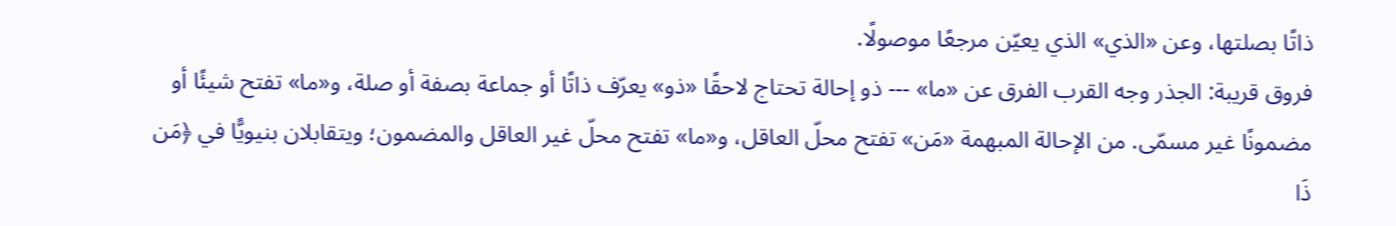ذاتًا بصلتها، وعن «الذي» الذي يعيّن مرجعًا موصولًا.
فروق قريبة: الجذر وجه القرب الفرق عن «ما» --- ذو إحالة تحتاج لاحقًا «ذو» يعرّف ذاتًا أو جماعة بصفة أو صلة، و«ما» تفتح شيئًا أو مضمونًا غير مسمّى. من الإحالة المبهمة «مَن» تفتح محلّ العاقل، و«ما» تفتح محلّ غير العاقل والمضمون؛ ويتقابلان بنيويًّا في ﴿مَن ذَا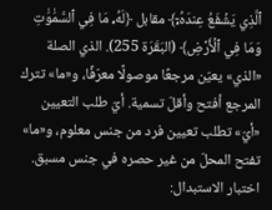ٱلَّذِي يَشۡفَعُ عِندَهُۥٓ﴾ مقابل ﴿لَهُۥ مَا فِي ٱلسَّمَٰوَٰتِ وَمَا فِي ٱلۡأَرۡضِ﴾ (البَقَرَة 255). الذي الصلة «الذي» يعيّن مرجعًا موصولًا معرّفًا، و«ما» تترك المرجع أفتح وأقلّ تسمية. أيّ طلب التعيين «أيّ» تطلب تعيين فرد من جنس معلوم، و«ما» تفتح المحلّ من غير حصره في جنس مسبق.
اختبار الاستبدال: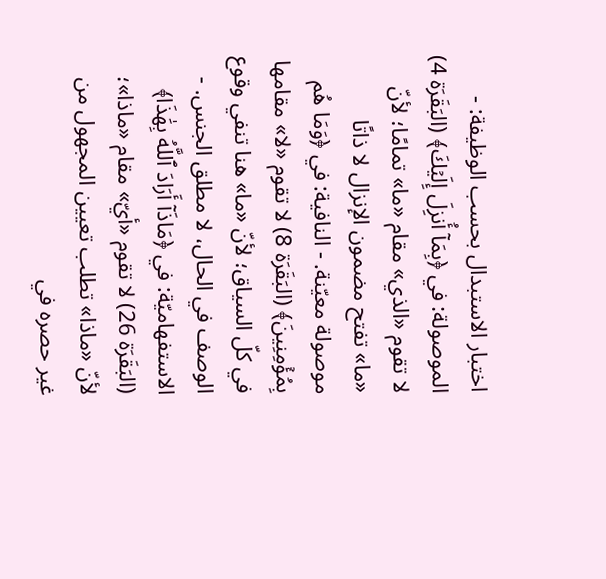اختبار الاستبدال بحسب الوظيفة: - الموصولة: في ﴿بِمَآ أُنزِلَ إِلَيۡكَ﴾ (البَقَرَة 4) لا تقوم «الذي» مقام «ما» تمامًا؛ لأنّ «ما» تفتح مضمون الإنزال لا ذاتًا موصولة معيّنة. - النافية: في ﴿وَمَا هُم بِمُؤۡمِنِينَ﴾ (البَقَرَة 8) لا تقوم «لا» مقامها في كلّ السياق؛ لأنّ «ما» هنا تنفي وقوع الوصف في الحال، لا مطلق الجنس. - الاستفهاميّة: في ﴿مَاذَآ أَرَادَ ٱللَّهُ بِهَٰذَا﴾ (البَقَرَة 26) لا تقوم «أيّ» مقام «ماذا»؛ لأنّ «ماذا» تطلب تعيين المجهول من غير حصره في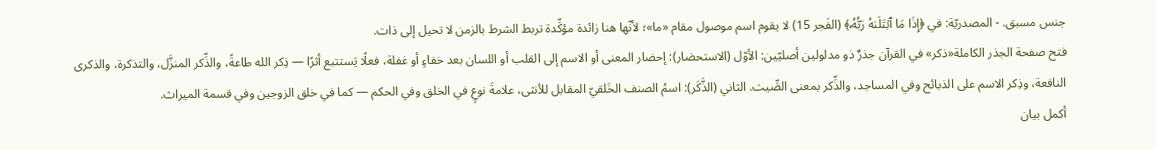جنس مسبق. - المصدريّة: في ﴿إِذَا مَا ٱبۡتَلَىٰهُ رَبُّهُۥ﴾ (الفَجر 15) لا يقوم اسم موصول مقام «ما»؛ لأنّها هنا زائدة مؤكِّدة تربط الشرط بالزمن لا تحيل إلى ذات.
فتح صفحة الجذر الكاملة«ذكر» في القرآن جذرٌ ذو مدلولين أصليّين: الأوّل (الاستحضار): إحضار المعنى أو الاسم إلى القلب أو اللسان بعد خفاءٍ أو غفلة، فعلًا يَستتبع أثرًا — ذِكر الله طاعةً، والذِّكر المنزَّل، والتذكرة، والذكرى النافعة، وذِكر الاسم على الذبائح وفي المساجد، والذِّكر بمعنى الصِّيت. الثاني (الذَّكَر): اسمُ الصنف الخَلقيّ المقابل للأنثى، علامةَ نوعٍ في الخلق وفي الحكم — كما في خلق الزوجين وفي قسمة الميراث.
أكمل بيان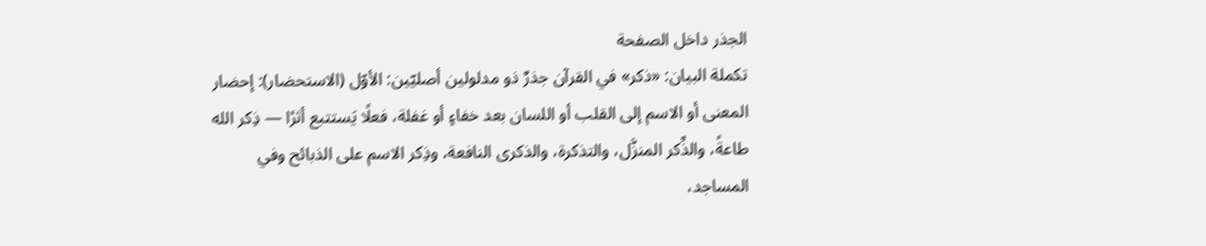الجذر داخل الصفحة
تكملة البيان: «ذكر» في القرآن جذرٌ ذو مدلولين أصليّين: الأوّل (الاستحضار): إحضار المعنى أو الاسم إلى القلب أو اللسان بعد خفاءٍ أو غفلة، فعلًا يَستتبع أثرًا — ذِكر الله طاعةً، والذِّكر المنزَّل، والتذكرة، والذكرى النافعة، وذِكر الاسم على الذبائح وفي المساجد،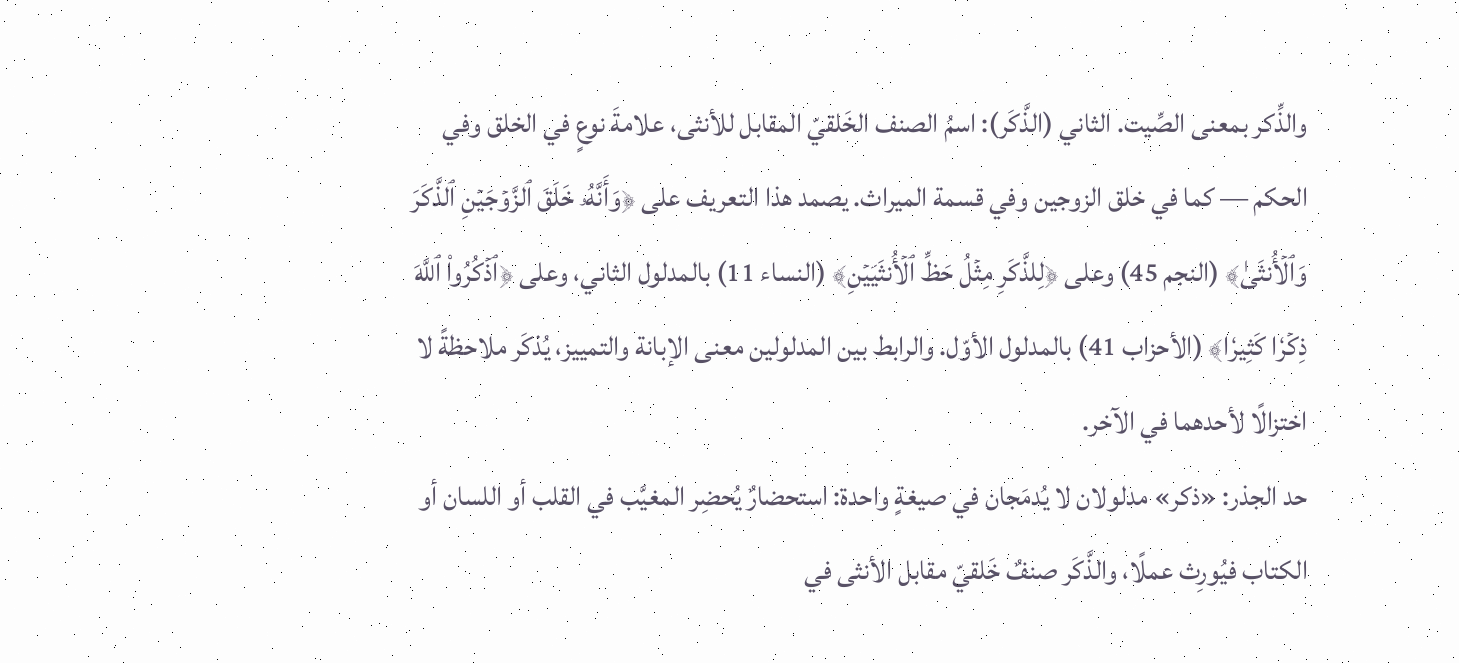والذِّكر بمعنى الصِّيت. الثاني (الذَّكَر): اسمُ الصنف الخَلقيّ المقابل للأنثى، علامةَ نوعٍ في الخلق وفي الحكم — كما في خلق الزوجين وفي قسمة الميراث. يصمد هذا التعريف على ﴿وَأَنَّهُۥ خَلَقَ ٱلزَّوۡجَيۡنِ ٱلذَّكَرَ وَٱلۡأُنثَىٰ﴾ (النجم 45) وعلى ﴿لِلذَّكَرِ مِثۡلُ حَظِّ ٱلۡأُنثَيَيۡنِ﴾ (النساء 11) بالمدلول الثاني، وعلى ﴿ٱذۡكُرُواْ ٱللَّهَ ذِكۡرٗا كَثِيرٗا﴾ (الأحزاب 41) بالمدلول الأوّل. والرابط بين المدلولين معنى الإبانة والتمييز، يُذكَر ملاحظةً لا اختزالًا لأحدهما في الآخر.
حد الجذر: «ذكر» مدلولان لا يُدمَجان في صيغةٍ واحدة: استحضارٌ يُحضِر المغيَّب في القلب أو اللسان أو الكتاب فيُورِث عملًا، والذَّكَر صنفٌ خَلقيّ مقابل الأنثى في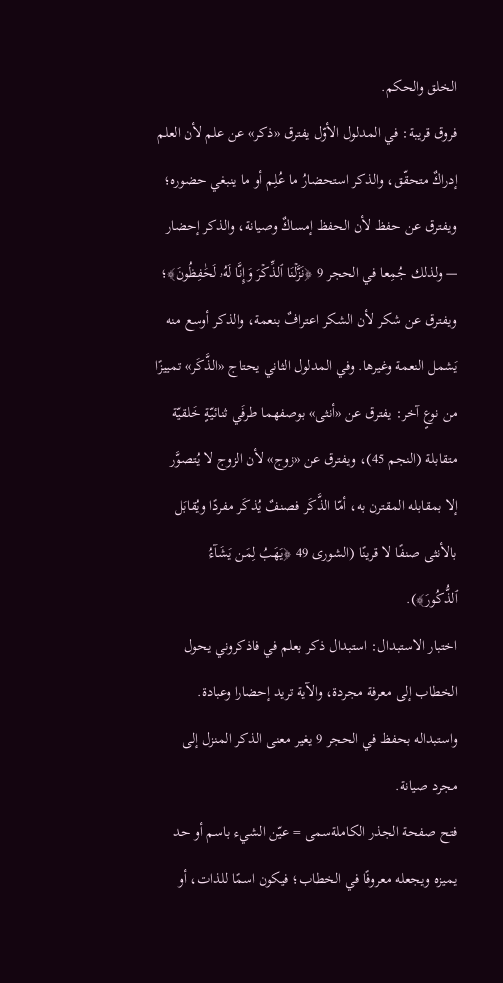الخلق والحكم.
فروق قريبة: في المدلول الأوّل يفترق «ذكر» عن علم لأن العلم إدراكٌ متحقّق، والذكر استحضارُ ما عُلِم أو ما ينبغي حضوره؛ ويفترق عن حفظ لأن الحفظ إمساكٌ وصيانة، والذكر إحضار — ولذلك جُمِعا في الحجر 9 ﴿نَزَّلۡنَا ٱلذِّكۡرَ وَإِنَّا لَهُۥ لَحَٰفِظُونَ﴾؛ ويفترق عن شكر لأن الشكر اعترافٌ بنعمة، والذكر أوسع منه يَشمل النعمة وغيرها. وفي المدلول الثاني يحتاج «الذَّكَر» تمييزًا من نوعٍ آخر: يفترق عن «أنثى» بوصفهما طرفَي ثنائيّةٍ خَلقيّة متقابلة (النجم 45)، ويفترق عن «زوج» لأن الزوج لا يُتصوَّر إلا بمقابله المقترن به، أمّا الذَّكَر فصنفٌ يُذكَر مفردًا ويُقابَل بالأنثى صنفًا لا قرينًا (الشورى 49 ﴿يَهَبُ لِمَن يَشَآءُ ٱلذُّكُورَ﴾).
اختبار الاستبدال: استبدال ذكر بعلم في فاذكروني يحول الخطاب إلى معرفة مجردة، والآية تريد إحضارا وعبادة. واستبداله بحفظ في الحجر 9 يغير معنى الذكر المنزل إلى مجرد صيانة.
فتح صفحة الجذر الكاملةسمى = عيّن الشيء باسم أو حد يميزه ويجعله معروفًا في الخطاب؛ فيكون اسمًا للذات، أو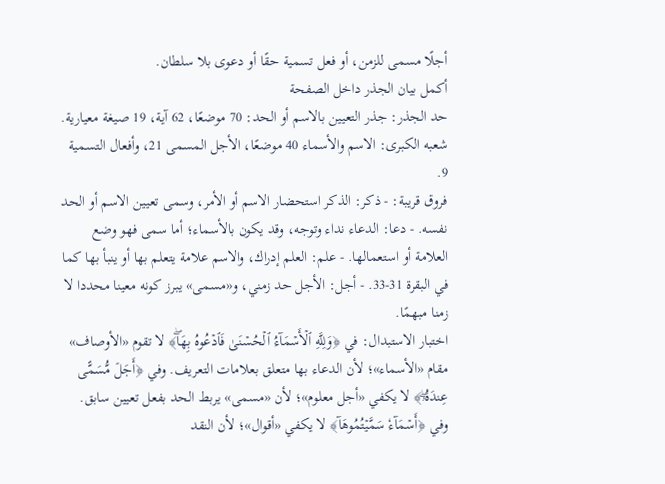أجلًا مسمى للزمن، أو فعل تسمية حقًا أو دعوى بلا سلطان.
أكمل بيان الجذر داخل الصفحة
حد الجذر: جذر التعيين بالاسم أو الحد: 70 موضعًا، 62 آية، 19 صيغة معيارية. شعبه الكبرى: الاسم والأسماء 40 موضعًا، الأجل المسمى 21، وأفعال التسمية 9.
فروق قريبة: - ذكر: الذكر استحضار الاسم أو الأمر، وسمى تعيين الاسم أو الحد نفسه. - دعا: الدعاء نداء وتوجه، وقد يكون بالأسماء؛ أما سمى فهو وضع العلامة أو استعمالها. - علم: العلم إدراك، والاسم علامة يتعلم بها أو ينبأ بها كما في البقرة 31-33. - أجل: الأجل حد زمني، و«مسمى» يبرز كونه معينا محددا لا زمنا مبهمًا.
اختبار الاستبدال: في ﴿وَلِلَّهِ ٱلۡأَسۡمَآءُ ٱلۡحُسۡنَىٰ فَٱدۡعُوهُ بِهَاۖ﴾ لا تقوم «الأوصاف» مقام «الأسماء»؛ لأن الدعاء بها متعلق بعلامات التعريف. وفي ﴿أَجَلٞ مُّسَمًّى عِندَهُۥۖ﴾ لا يكفي «أجل معلوم»؛ لأن «مسمى» يربط الحد بفعل تعيين سابق. وفي ﴿أَسۡمَآءٗ سَمَّيۡتُمُوهَآ﴾ لا يكفي «أقوال»؛ لأن النقد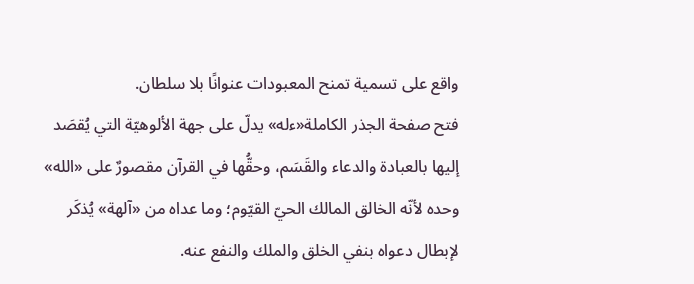واقع على تسمية تمنح المعبودات عنوانًا بلا سلطان.
فتح صفحة الجذر الكاملة«ءله» يدلّ على جهة الألوهيّة التي يُقصَد إليها بالعبادة والدعاء والقَسَم، وحقُّها في القرآن مقصورٌ على «الله» وحده لأنّه الخالق المالك الحيّ القيّوم؛ وما عداه من «آلهة» يُذكَر لإبطال دعواه بنفي الخلق والملك والنفع عنه.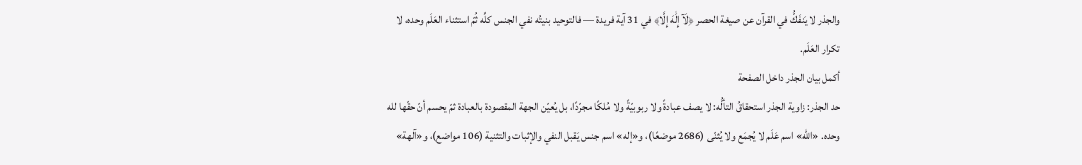والجذر لا يَنفَكُّ في القرآن عن صيغة الحصر ﴿لَآ إِلَٰهَ إِلَّا﴾ في 31 آية فريدة — فالتوحيد بنيتُه نفي الجنس كلِّه ثُمّ استثناء العَلَم وحده، لا تكرار العَلَم.
أكمل بيان الجذر داخل الصفحة
حد الجذر: زاوية الجذر استحقاقُ التألُّه: لا يصف عبادةً ولا ربوبيّةً ولا مُلكًا مجرّدًا، بل يُعيّن الجهة المقصودة بالعبادة ثمّ يحسم أنّ حقّها لله وحده. «الله» اسم عَلَم لا يُجمَع ولا يُثنّى (2686 موضعًا)، و«إله» اسم جنس يَقبل النفي والإثبات والتثنية (106 مواضع)، و«آلهة»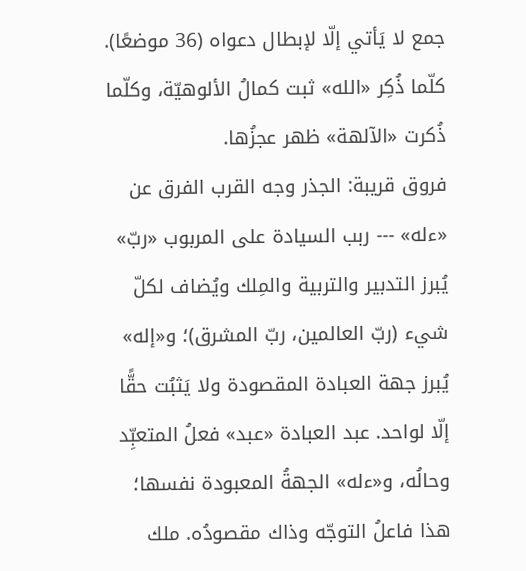جمع لا يَأتي إلّا لإبطال دعواه (36 موضعًا). كلّما ذُكِر «الله» ثبت كمالُ الألوهيّة، وكلّما ذُكرت «الآلهة» ظهر عجزُها.
فروق قريبة: الجذر وجه القرب الفرق عن «ءله» --- ربب السيادة على المربوب «ربّ» يُبرز التدبير والتربية والمِلك ويُضاف لكلّ شيء (ربّ العالمين، ربّ المشرق)؛ و«إله» يُبرز جهة العبادة المقصودة ولا يَثبُت حقًّا إلّا لواحد. عبد العبادة «عبد» فعلُ المتعبِّد وحالُه، و«ءله» الجهةُ المعبودة نفسها؛ هذا فاعلُ التوجّه وذاك مقصودُه. ملك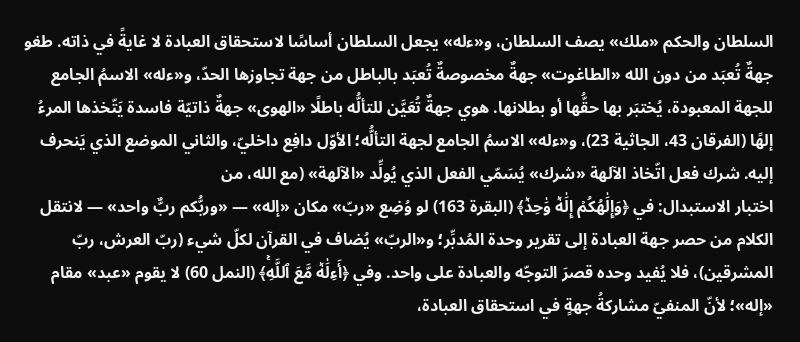السلطان والحكم «ملك» يصف السلطان، و«ءله» يجعل السلطان أساسًا لاستحقاق العبادة لا غايةً في ذاته. طغو جهةٌ تُعبَد من دون الله «الطاغوت» جهةٌ مخصوصةٌ تُعبَد بالباطل من جهة تجاوزها الحدّ، و«ءله» الاسمُ الجامع للجهة المعبودة، يُختبَر بها حقُّها أو بطلانها. هوي جهةٌ تُعَيَّن للتألُّه باطلًا «الهوى» جهةٌ ذاتيّة فاسدة يَتّخذها المرءُ إلهًا (الفرقان 43، الجاثية 23)، و«ءله» الاسمُ الجامع لجهة التألُّه؛ الأوّل دافِع داخليّ، والثاني الموضع الذي يَنحرف إليه. شرك فعل اتّخاذ الآلهة «شرك» يُسَمّي الفعل الذي يُولِّد «الآلهة» (مع الله، من
اختبار الاستبدال: في ﴿وَإِلَٰهُكُمۡ إِلَٰهٞ وَٰحِدٞ﴾ (البقرة 163) لو وُضِع «ربّ» مكان «إله» — «وربُّكم ربٌّ واحد» — لانتقل الكلام من حصر جهة العبادة إلى تقرير وحدة المُدبِّر؛ و«الربّ» يُضاف في القرآن لكلّ شيء (ربّ العرش، ربّ المشرقين)، فلا يُفيد وحده قصرَ التوجّه والعبادة على واحد. وفي ﴿أَءِلَٰهٞ مَّعَ ٱللَّهِۚ﴾ (النمل 60) لا يقوم «عبد» مقام «إله»؛ لأنّ المنفيّ مشاركةُ جهةٍ في استحقاق العبادة،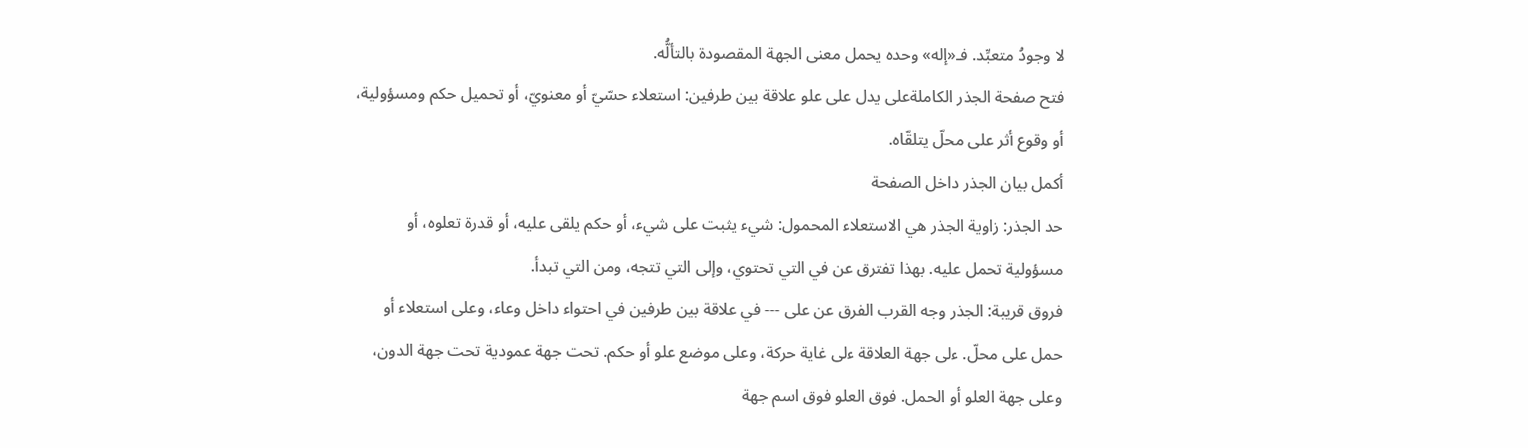لا وجودُ متعبِّد. فـ«إله» وحده يحمل معنى الجهة المقصودة بالتألُّه.
فتح صفحة الجذر الكاملةعلى يدل على علو علاقة بين طرفين: استعلاء حسّيّ أو معنويّ، أو تحميل حكم ومسؤولية، أو وقوع أثر على محلّ يتلقّاه.
أكمل بيان الجذر داخل الصفحة
حد الجذر: زاوية الجذر هي الاستعلاء المحمول: شيء يثبت على شيء، أو حكم يلقى عليه، أو قدرة تعلوه، أو مسؤولية تحمل عليه. بهذا تفترق عن في التي تحتوي، وإلى التي تتجه، ومن التي تبدأ.
فروق قريبة: الجذر وجه القرب الفرق عن على --- في علاقة بين طرفين في احتواء داخل وعاء، وعلى استعلاء أو حمل على محلّ. ءلى جهة العلاقة ءلى غاية حركة، وعلى موضع علو أو حكم. تحت جهة عمودية تحت جهة الدون، وعلى جهة العلو أو الحمل. فوق العلو فوق اسم جهة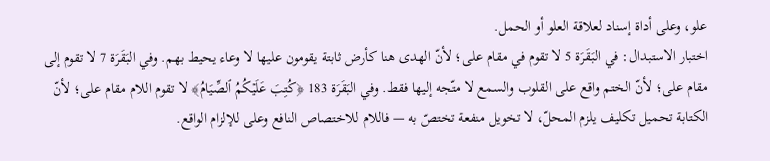علو، وعلى أداة إسناد لعلاقة العلو أو الحمل.
اختبار الاستبدال: في البَقَرَة 5 لا تقوم في مقام على؛ لأنّ الهدى هنا كأرض ثابتة يقومون عليها لا وعاء يحيط بهم. وفي البَقَرَة 7 لا تقوم إلى مقام على؛ لأنّ الختم واقع على القلوب والسمع لا متّجه إليها فقط. وفي البَقَرَة 183 ﴿كُتِبَ عَلَيۡكُمُ ٱلصِّيَامُ﴾ لا تقوم اللام مقام على؛ لأنّ الكتابة تحميل تكليف يلزم المحلّ، لا تخويل منفعة تختصّ به — فاللام للاختصاص النافع وعلى للإلزام الواقع.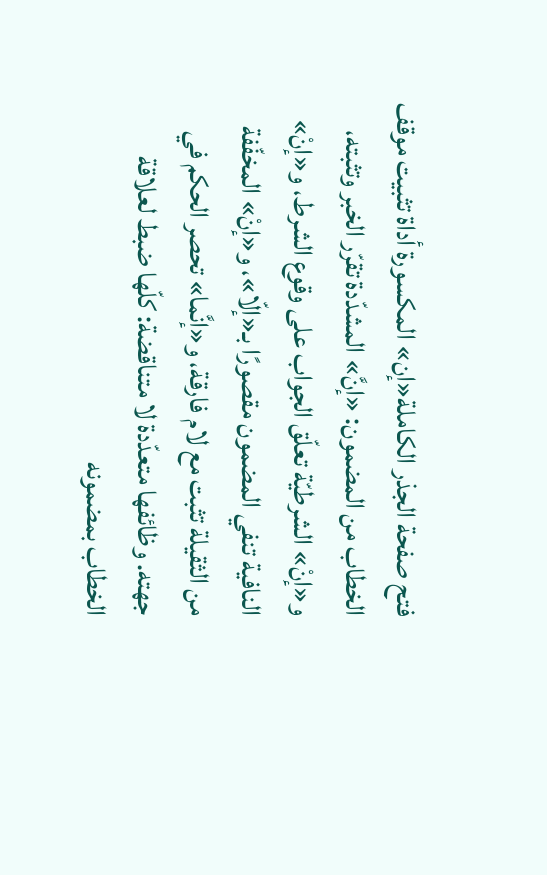فتح صفحة الجذر الكاملة«إن» المكسورة أداة تثبيت موقف الخطاب من المضمون: «إنَّ» المشدّدة تقرّر الخبر وتثبته، و«إنْ» الشرطيّة تعلّق الجواب على وقوع الشرط، و«إنْ» النافية تنفي المضمون مقصورًا بـ«إلّا»، و«إنْ» المخفّفة من الثقيلة تثبت مع لام فارقة، و«إنَّما» تحصر الحكم في جهته. وظائفها متعدّدة لا متناقضة: كلّها ضبط لعلاقة الخطاب بمضمونه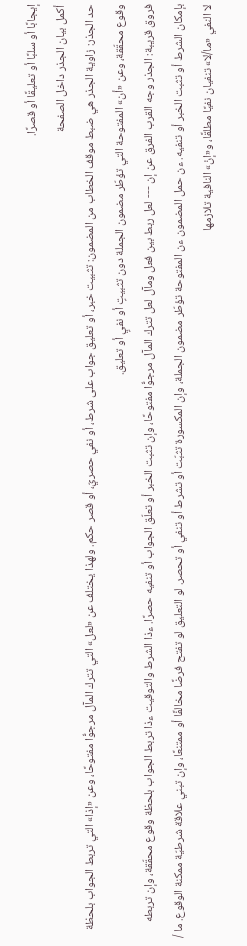إيجابًا أو سلبًا أو تعليقًا أو قصرًا.
أكمل بيان الجذر داخل الصفحة
حد الجذر: زاوية الجذر هي ضبط موقف الخطاب من المضمون: تثبيت خبر، أو تعليق جواب على شرط، أو نفي حصريّ، أو قصر حكم. ولهذا يختلف عن «لعل» التي تترك المآل مرجوًّا مفتوحًا، وعن «إذا» التي تربط الجواب بلحظة وقوع محقّقة، وعن «أن» المفتوحة التي تؤطّر مضمون الجملة دون تثبيتٍ أو نفيٍ أو تعليق.
فروق قريبة: الجذر وجه القرب الفرق عن إن --- لعل ربط بين فعل ومآل لعل تترك المآل مرجوًّا مفتوحًا، وإن تثبت الخبر أو تعلّق الجواب أو تنفيه حصرًا. ءذا الشرط والتوقيت ءذا تربط الجواب بلحظة وقوع محقّقة، وإن تربطه بإمكان الشرط أو تثبت الخبر أو تنفيه. ءن حمل المضمون ءن المفتوحة تؤطّر مضمون الجملة، وإن المكسورة تثبّت أو تشرط أو تنفي أو تحصر. لو التعليق لو تفتح فرضًا مخالفًا أو ممتنعًا، وإن تبني علاقة شرطيّة ممكنة الوقوع. ما / لا النفي «ما/لا» تنفيان نفيًا مطلقًا، و«إنْ» النافية تلازمها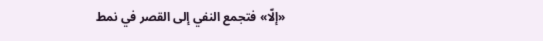«إلّا» فتجمع النفي إلى القصر في نمط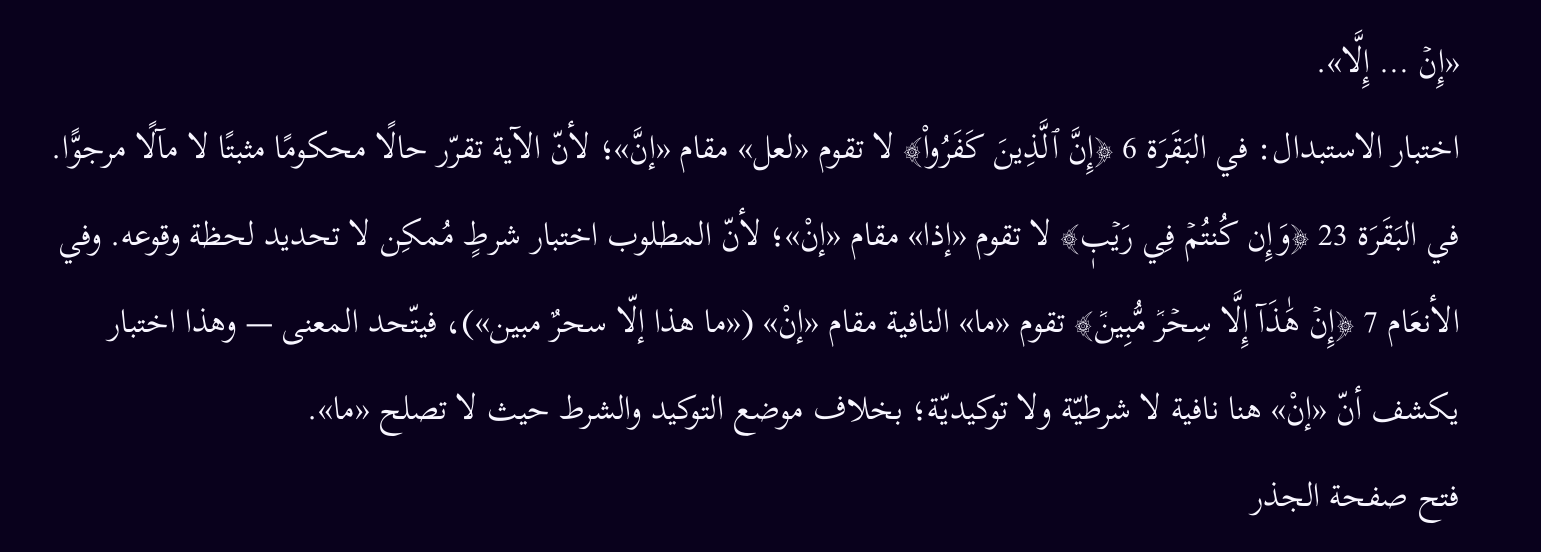«إِنۡ … إِلَّا».
اختبار الاستبدال: في البَقَرَة 6 ﴿إِنَّ ٱلَّذِينَ كَفَرُواْ﴾ لا تقوم «لعل» مقام «إنَّ»؛ لأنّ الآية تقرّر حالًا محكومًا مثبتًا لا مآلًا مرجوًّا. في البَقَرَة 23 ﴿وَإِن كُنتُمۡ فِي رَيۡبٖ﴾ لا تقوم «إذا» مقام «إنْ»؛ لأنّ المطلوب اختبار شرطٍ مُمكِن لا تحديد لحظة وقوعه. وفي الأنعَام 7 ﴿إِنۡ هَٰذَآ إِلَّا سِحۡرٞ مُّبِينٞ﴾ تقوم «ما» النافية مقام «إنْ» («ما هذا إلّا سحرٌ مبين»)، فيتّحد المعنى — وهذا اختبار يكشف أنّ «إنْ» هنا نافية لا شرطيّة ولا توكيديّة؛ بخلاف موضع التوكيد والشرط حيث لا تصلح «ما».
فتح صفحة الجذر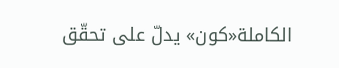الكاملة«كون» يدلّ على تحقّق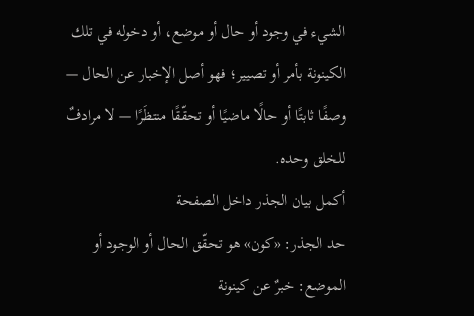الشيء في وجود أو حال أو موضع، أو دخوله في تلك الكينونة بأمر أو تصيير؛ فهو أصل الإخبار عن الحال — وصفًا ثابتًا أو حالًا ماضيًا أو تحقّقًا منتظَرًا — لا مرادفٌ للخلق وحده.
أكمل بيان الجذر داخل الصفحة
حد الجذر: «كون» هو تحقّق الحال أو الوجود أو الموضع: خبرٌ عن كينونة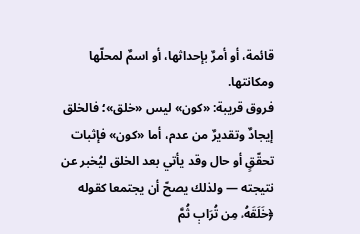قائمة، أو أمرٌ بإحداثها، أو اسمٌ لمحلّها ومكانتها.
فروق قريبة: «كون» ليس «خلق»؛ فالخلق إيجادٌ وتقديرٌ من عدم، أما «كون» فإثبات تحقّقٍ أو حال وقد يأتي بعد الخلق ليُخبر عن نتيجته — ولذلك يصحّ أن يجتمعا كقوله ﴿خَلَقَهُۥ مِن تُرَابٖ ثُمَّ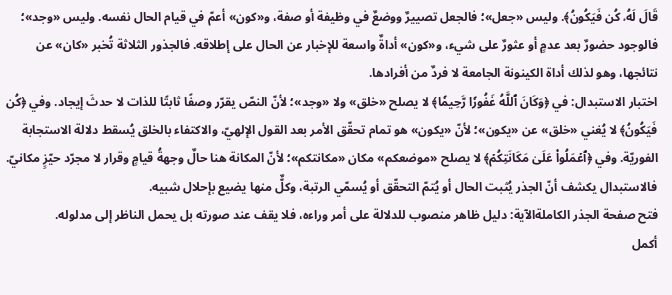قَالَ لَهُۥ كُن فَيَكُونُ﴾. وليس «جعل»؛ فالجعل تصييرٌ ووضعٌ في وظيفة أو صفة، و«كون» أعمّ في قيام الحال نفسه. وليس «وجد»؛ فالوجود حضورٌ بعد عدمٍ أو عثورٌ على شيء، و«كون» أداةٌ واسعة للإخبار عن الحال على إطلاقه. فالجذور الثلاثة تُخبر «كان» عن نتائجها، وهو لذلك أداة الكينونة الجامعة لا فردٌ من أفرادها.
اختبار الاستبدال: في ﴿وَكَانَ ٱللَّهُ غَفُورٗا رَّحِيمٗا﴾ لا يصلح «خلق» ولا «وجد»؛ لأنّ النصّ يقرّر وصفًا ثابتًا للذات لا حدثَ إيجاد. وفي ﴿كُن فَيَكُونُ﴾ لا يُغني «خلق» عن «يكون»؛ لأنّ «يكون» هو تمام تحقّق الأمر بعد القول الإلهيّ، والاكتفاء بالخلق يُسقط دلالة الاستجابة الفوريّة. وفي ﴿ٱعۡمَلُواْ عَلَىٰ مَكَانَتِكُمۡ﴾ لا يصلح «موضعكم» مكان «مكانتكم»؛ لأنّ المكانة هنا حالٌ وجهةُ قيامٍ وقرار لا مجرّد حيّزٍ مكانيّ. فالاستبدال يكشف أنّ الجذر يُثبت الحال أو يُتمّ التحقّق أو يُسمّي الرتبة، وكلٌّ منها يضيع بإحلال شبيه.
فتح صفحة الجذر الكاملةالآية: دليل ظاهر منصوب للدلالة على أمر وراءه، فلا يقف عند صورته بل يحمل الناظر إلى مدلوله.
أكمل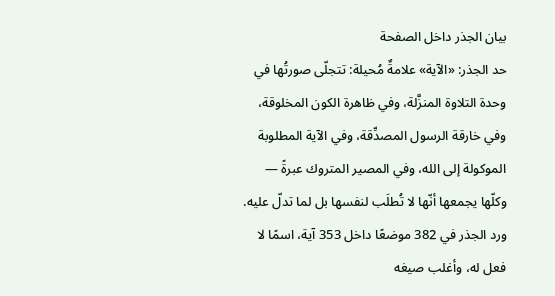بيان الجذر داخل الصفحة
حد الجذر: «الآية» علامةٌ مُحيلة: تتجلّى صورتُها في وحدة التلاوة المنزَّلة، وفي ظاهرة الكون المخلوقة، وفي خارقة الرسول المصدِّقة، وفي الآية المطلوبة الموكولة إلى الله، وفي المصير المتروك عبرةً — وكلّها يجمعها أنّها لا تُطلَب لنفسها بل لما تدلّ عليه. ورد الجذر في 382 موضعًا داخل 353 آية، اسمًا لا فعل له، وأغلب صيغه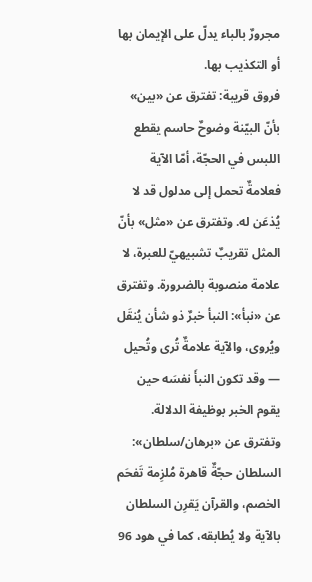مجرورٌ بالباء يدلّ على الإيمان بها أو التكذيب بها.
فروق قريبة: تفترق عن «بين» بأنّ البيّنة وضوحٌ حاسم يقطع اللبس في الحجّة، أمّا الآية فعلامةٌ تحمل إلى مدلول قد لا يُذعَن له. وتفترق عن «مثل» بأنّ المثل تقريبٌ تشبيهيّ للعبرة، لا علامة منصوبة بالضرورة. وتفترق عن «نبأ»: النبأ خبرٌ ذو شأن يُنقَل ويُروى، والآية علامةٌ تُرى وتُحيل — وقد تكون النبأَ نفسَه حين يقوم الخبر بوظيفة الدلالة. وتفترق عن «برهان/سلطان»: السلطان حجّةٌ قاهرة مُلزِمة تَفحَم الخصم، والقرآن يَقرِن السلطان بالآية ولا يُطابقه، كما في هود 96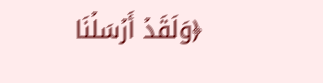﴿وَلَقَدۡ أَرۡسَلۡنَا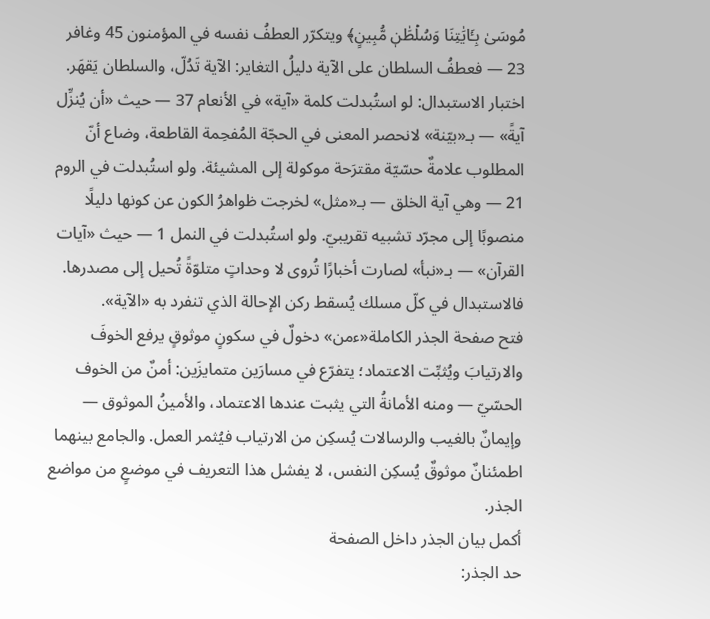مُوسَىٰ بِـَٔايَٰتِنَا وَسُلۡطَٰنٖ مُّبِينٍ﴾ ويتكرّر العطفُ نفسه في المؤمنون 45 وغافر 23 — فعطفُ السلطان على الآية دليلُ التغاير: الآية تَدُلّ، والسلطان يَقهَر.
اختبار الاستبدال: لو استُبدلت كلمة «آية» في الأنعام 37 — حيث «أن يُنزِّل آيةً» — بـ«بيّنة» لانحصر المعنى في الحجّة المُفحِمة القاطعة، وضاع أنّ المطلوب علامةٌ حسّيّة مقترَحة موكولة إلى المشيئة. ولو استُبدلت في الروم 21 — وهي آية الخلق — بـ«مثل» لخرجت ظواهرُ الكون عن كونها دليلًا منصوبًا إلى مجرّد تشبيه تقريبيّ. ولو استُبدلت في النمل 1 — حيث «آيات القرآن» — بـ«نبأ» لصارت أخبارًا تُروى لا وحداتٍ متلوّةً تُحيل إلى مصدرها. فالاستبدال في كلّ مسلك يُسقط ركن الإحالة الذي تنفرد به «الآية».
فتح صفحة الجذر الكاملة«ءمن» دخولٌ في سكونٍ موثوقٍ يرفع الخوفَ والارتيابَ ويُثبِّت الاعتماد؛ يتفرّع في مسارَين متمايزَين: أمنٌ من الخوف الحسّيّ — ومنه الأمانةُ التي يثبت عندها الاعتماد، والأمينُ الموثوق — وإيمانٌ بالغيب والرسالات يُسكِن من الارتياب فيُثمر العمل. والجامع بينهما اطمئنانٌ موثوقٌ يُسكِن النفس، لا يفشل هذا التعريف في موضعٍ من مواضع الجذر.
أكمل بيان الجذر داخل الصفحة
حد الجذر: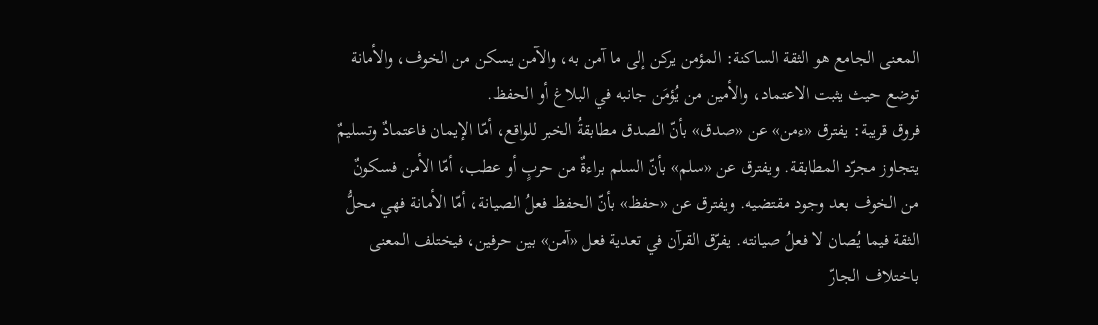المعنى الجامع هو الثقة الساكنة: المؤمن يركن إلى ما آمن به، والآمن يسكن من الخوف، والأمانة توضع حيث يثبت الاعتماد، والأمين من يُؤمَن جانبه في البلاغ أو الحفظ.
فروق قريبة: يفترق «ءمن» عن «صدق» بأنّ الصدق مطابقةُ الخبر للواقع، أمّا الإيمان فاعتمادٌ وتسليمٌ يتجاوز مجرّد المطابقة. ويفترق عن «سلم» بأنّ السلم براءةٌ من حربٍ أو عطب، أمّا الأمن فسكونٌ من الخوف بعد وجود مقتضيه. ويفترق عن «حفظ» بأنّ الحفظ فعلُ الصيانة، أمّا الأمانة فهي محلُّ الثقة فيما يُصان لا فعلُ صيانته. يفرّق القرآن في تعدية فعل «آمن» بين حرفين، فيختلف المعنى باختلاف الجارّ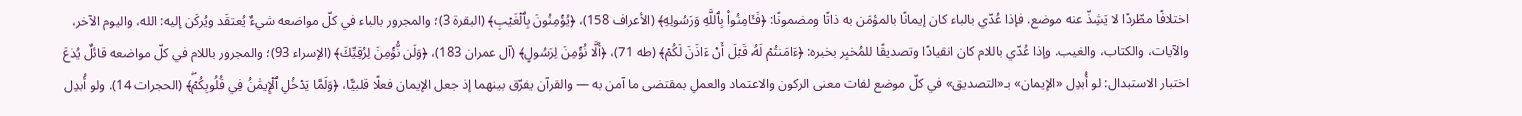اختلافًا مطّردًا لا يَشِذّ عنه موضع. فإذا عُدّي بالباء كان إيمانًا بالمؤمَن به ذاتًا ومضمونًا: ﴿فَـَٔامِنُواْ بِٱللَّهِ وَرَسُولِهِ﴾ (الأعراف 158)، ﴿يُؤۡمِنُونَ بِٱلۡغَيۡبِ﴾ (البقرة 3)؛ والمجرور بالباء في كلّ مواضعه شيءٌ يُعتقَد ويُركَن إليه: الله، واليوم الآخر، والآيات، والكتاب، والغيب. وإذا عُدّي باللام كان انقيادًا وتصديقًا للمُخبِر بخبره: ﴿ءَامَنتُمۡ لَهُۥ قَبۡلَ أَنۡ ءَاذَنَ لَكُمۡ﴾ (طه 71)، ﴿أَلَّا نُؤۡمِنَ لِرَسُولٍ﴾ (آل عمران 183)، ﴿وَلَن نُّؤۡمِنَ لِرُقِيِّكَ﴾ (الإسراء 93)؛ والمجرور باللام في كلّ مواضعه قائلٌ يُذعَ
اختبار الاستبدال: لو أُبدِل «الإيمان» بـ«التصديق» في كلّ موضع لفات معنى الركون والاعتماد والعملِ بمقتضى ما آمن به — والقرآن يفرّق بينهما إذ جعل الإيمان فعلًا قلبيًّا، ﴿وَلَمَّا يَدۡخُلِ ٱلۡإِيمَٰنُ فِي قُلُوبِكُمۡۖ﴾ (الحجرات 14). ولو أُبدِل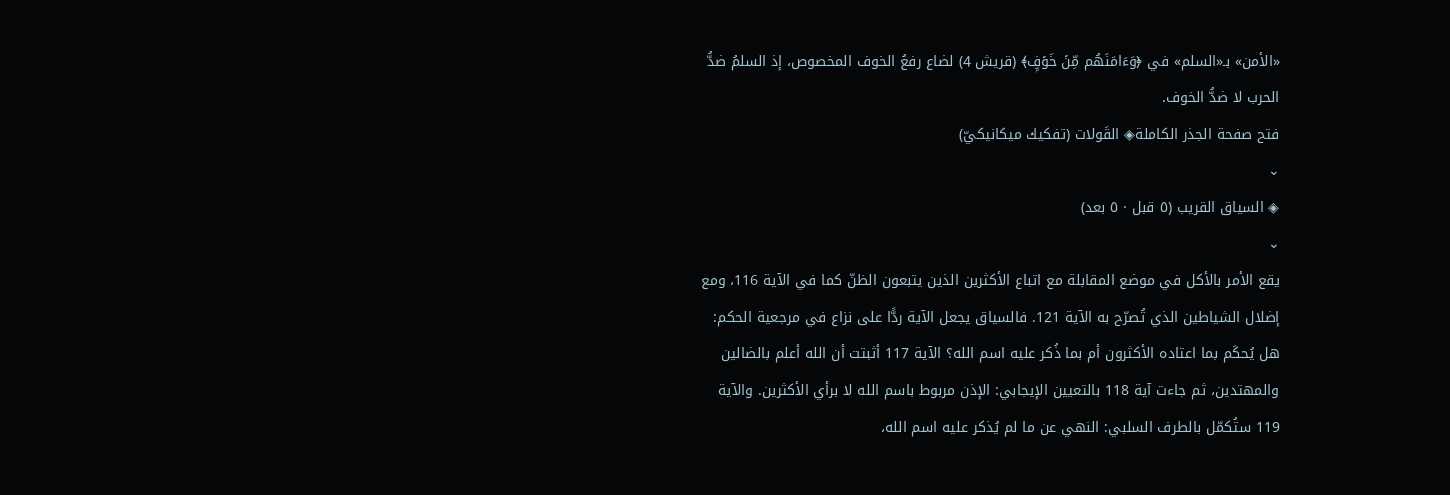«الأمن» بـ«السلم» في ﴿وَءَامَنَهُم مِّنۡ خَوۡفِۭ﴾ (قريش 4) لضاع رفعُ الخوف المخصوص، إذ السلمُ ضدُّ الحرب لا ضدُّ الخوف.
فتح صفحة الجذر الكاملة◈ القَولات (تفكيك ميكانيكيّ)
⌄
◈ السياق القريب (٥ قبل · ٥ بعد)
⌄
يقع الأمر بالأكل في موضع المقابلة مع اتباع الأكثرين الذين يتبعون الظنّ كما في الآية 116، ومع إضلال الشياطين الذي تُصرّح به الآية 121. فالسياق يجعل الآية ردًّا على نزاع في مرجعية الحكم: هل يُحكَم بما اعتاده الأكثرون أم بما ذُكر عليه اسم الله؟ الآية 117 أثبتت أن الله أعلم بالضالين والمهتدين، ثم جاءت آية 118 بالتعيين الإيجابي: الإذن مربوط باسم الله لا برأي الأكثرين. والآية 119 ستُكمّل بالطرف السلبي: النهي عن ما لم يُذكر عليه اسم الله،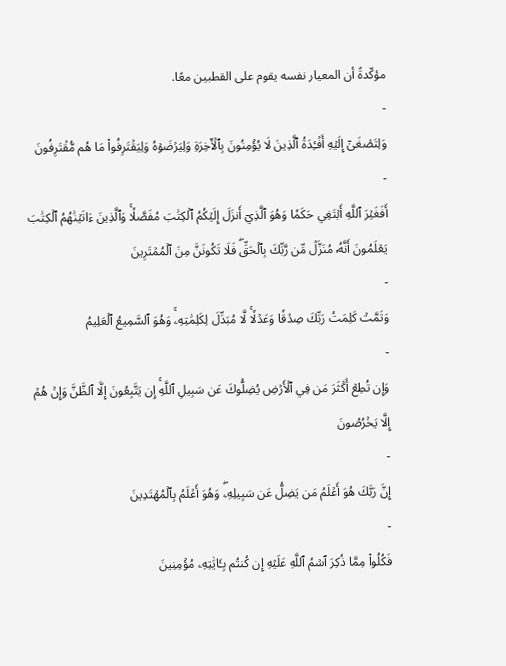مؤكّدةً أن المعيار نفسه يقوم على القطبين معًا.
-
وَلِتَصۡغَىٰٓ إِلَيۡهِ أَفۡـِٔدَةُ ٱلَّذِينَ لَا يُؤۡمِنُونَ بِٱلۡأٓخِرَةِ وَلِيَرۡضَوۡهُ وَلِيَقۡتَرِفُواْ مَا هُم مُّقۡتَرِفُونَ
-
أَفَغَيۡرَ ٱللَّهِ أَبۡتَغِي حَكَمٗا وَهُوَ ٱلَّذِيٓ أَنزَلَ إِلَيۡكُمُ ٱلۡكِتَٰبَ مُفَصَّلٗاۚ وَٱلَّذِينَ ءَاتَيۡنَٰهُمُ ٱلۡكِتَٰبَ يَعۡلَمُونَ أَنَّهُۥ مُنَزَّلٞ مِّن رَّبِّكَ بِٱلۡحَقِّۖ فَلَا تَكُونَنَّ مِنَ ٱلۡمُمۡتَرِينَ
-
وَتَمَّتۡ كَلِمَتُ رَبِّكَ صِدۡقٗا وَعَدۡلٗاۚ لَّا مُبَدِّلَ لِكَلِمَٰتِهِۦۚ وَهُوَ ٱلسَّمِيعُ ٱلۡعَلِيمُ
-
وَإِن تُطِعۡ أَكۡثَرَ مَن فِي ٱلۡأَرۡضِ يُضِلُّوكَ عَن سَبِيلِ ٱللَّهِۚ إِن يَتَّبِعُونَ إِلَّا ٱلظَّنَّ وَإِنۡ هُمۡ إِلَّا يَخۡرُصُونَ
-
إِنَّ رَبَّكَ هُوَ أَعۡلَمُ مَن يَضِلُّ عَن سَبِيلِهِۦۖ وَهُوَ أَعۡلَمُ بِٱلۡمُهۡتَدِينَ
-
فَكُلُواْ مِمَّا ذُكِرَ ٱسۡمُ ٱللَّهِ عَلَيۡهِ إِن كُنتُم بِـَٔايَٰتِهِۦ مُؤۡمِنِينَ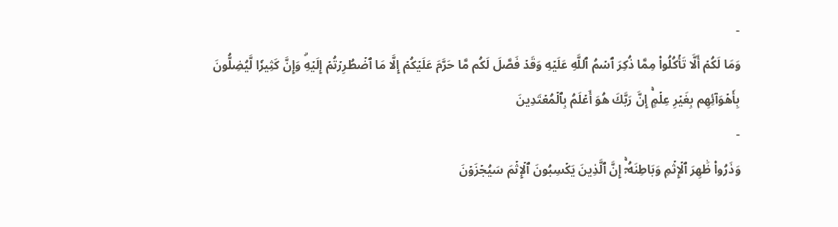-
وَمَا لَكُمۡ أَلَّا تَأۡكُلُواْ مِمَّا ذُكِرَ ٱسۡمُ ٱللَّهِ عَلَيۡهِ وَقَدۡ فَصَّلَ لَكُم مَّا حَرَّمَ عَلَيۡكُمۡ إِلَّا مَا ٱضۡطُرِرۡتُمۡ إِلَيۡهِۗ وَإِنَّ كَثِيرٗا لَّيُضِلُّونَ بِأَهۡوَآئِهِم بِغَيۡرِ عِلۡمٍۚ إِنَّ رَبَّكَ هُوَ أَعۡلَمُ بِٱلۡمُعۡتَدِينَ
-
وَذَرُواْ ظَٰهِرَ ٱلۡإِثۡمِ وَبَاطِنَهُۥٓۚ إِنَّ ٱلَّذِينَ يَكۡسِبُونَ ٱلۡإِثۡمَ سَيُجۡزَوۡنَ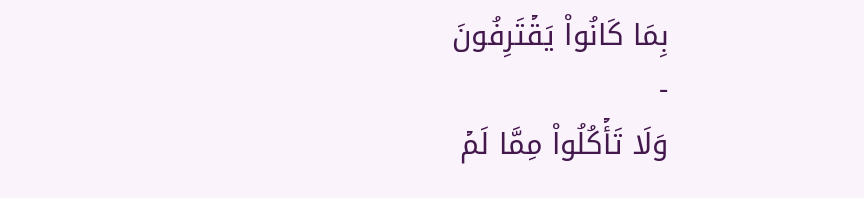بِمَا كَانُواْ يَقۡتَرِفُونَ
-
وَلَا تَأۡكُلُواْ مِمَّا لَمۡ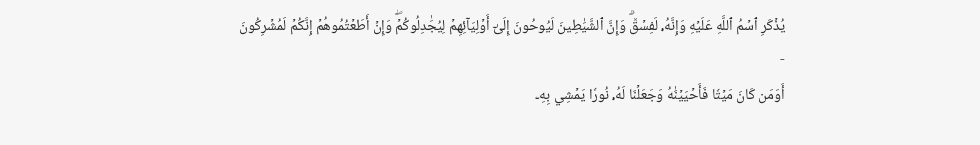يُذۡكَرِ ٱسۡمُ ٱللَّهِ عَلَيۡهِ وَإِنَّهُۥ لَفِسۡقٞۗ وَإِنَّ ٱلشَّيَٰطِينَ لَيُوحُونَ إِلَىٰٓ أَوۡلِيَآئِهِمۡ لِيُجَٰدِلُوكُمۡۖ وَإِنۡ أَطَعۡتُمُوهُمۡ إِنَّكُمۡ لَمُشۡرِكُونَ
-
أَوَمَن كَانَ مَيۡتٗا فَأَحۡيَيۡنَٰهُ وَجَعَلۡنَا لَهُۥ نُورٗا يَمۡشِي بِهِۦ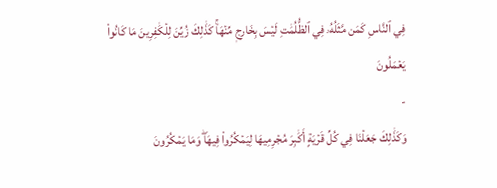فِي ٱلنَّاسِ كَمَن مَّثَلُهُۥ فِي ٱلظُّلُمَٰتِ لَيۡسَ بِخَارِجٖ مِّنۡهَاۚ كَذَٰلِكَ زُيِّنَ لِلۡكَٰفِرِينَ مَا كَانُواْ يَعۡمَلُونَ
-
وَكَذَٰلِكَ جَعَلۡنَا فِي كُلِّ قَرۡيَةٍ أَكَٰبِرَ مُجۡرِمِيهَا لِيَمۡكُرُواْ فِيهَاۖ وَمَا يَمۡكُرُونَ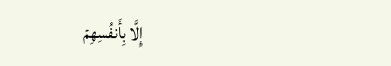إِلَّا بِأَنفُسِهِمۡ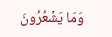وَمَا يَشۡعُرُونَ